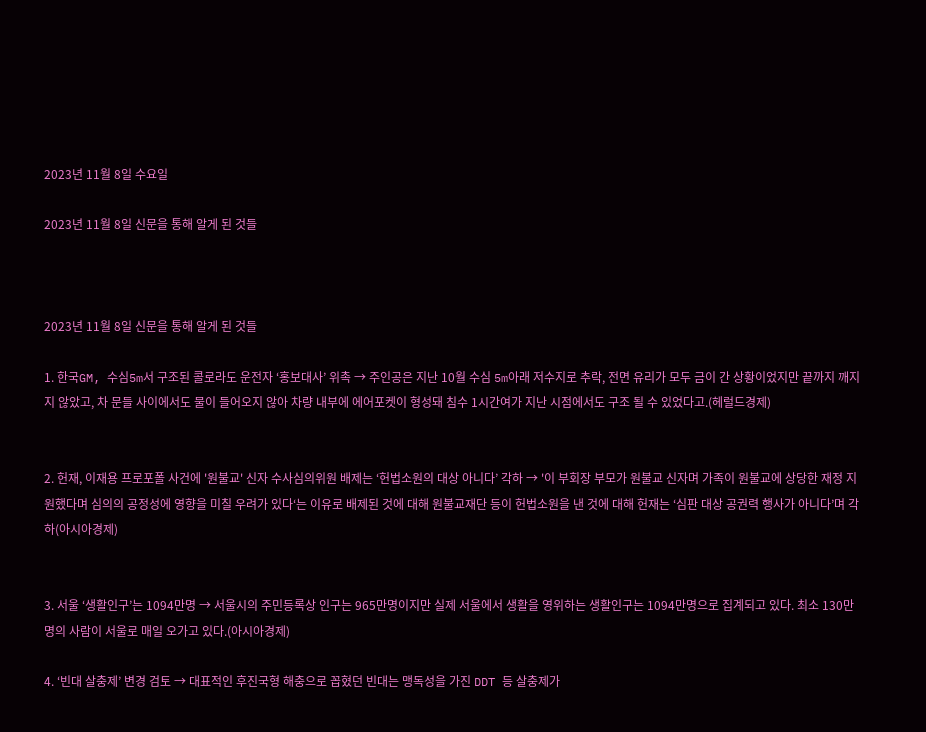2023년 11월 8일 수요일

2023년 11월 8일 신문을 통해 알게 된 것들



2023년 11월 8일 신문을 통해 알게 된 것들

1. 한국GM, 수심5m서 구조된 콜로라도 운전자 ‘홍보대사’ 위촉 → 주인공은 지난 10월 수심 5m아래 저수지로 추락, 전면 유리가 모두 금이 간 상황이었지만 끝까지 깨지지 않았고, 차 문들 사이에서도 물이 들어오지 않아 차량 내부에 에어포켓이 형성돼 침수 1시간여가 지난 시점에서도 구조 될 수 있었다고.(헤럴드경제)


2. 헌재, 이재용 프로포폴 사건에 '원불교' 신자 수사심의위원 배제는 ‘헌법소원의 대상 아니다’ 각하 → '이 부회장 부모가 원불교 신자며 가족이 원불교에 상당한 재정 지원했다며 심의의 공정성에 영향을 미칠 우려가 있다‘는 이유로 배제된 것에 대해 원불교재단 등이 헌법소원을 낸 것에 대해 헌재는 ‘심판 대상 공권력 행사가 아니다’며 각하(아시아경제)


3. 서울 ‘생활인구’는 1094만명 → 서울시의 주민등록상 인구는 965만명이지만 실제 서울에서 생활을 영위하는 생활인구는 1094만명으로 집계되고 있다. 최소 130만명의 사람이 서울로 매일 오가고 있다.(아시아경제)

4. ‘빈대 살충제’ 변경 검토 → 대표적인 후진국형 해충으로 꼽혔던 빈대는 맹독성을 가진 DDT 등 살충제가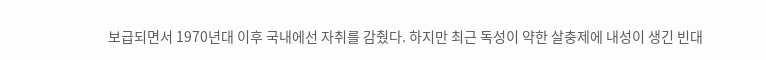보급되면서 1970년대 이후 국내에선 자취를 감췄다. 하지만 최근 독성이 약한 살충제에 내성이 생긴 빈대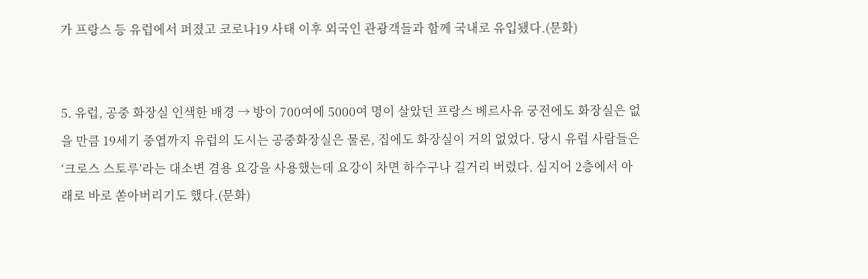가 프랑스 등 유럽에서 퍼졌고 코로나19 사태 이후 외국인 관광객들과 함께 국내로 유입됐다.(문화)


5. 유럽, 공중 화장실 인색한 배경 → 방이 700여에 5000여 명이 살았던 프랑스 베르사유 궁전에도 화장실은 없을 만큼 19세기 중엽까지 유럽의 도시는 공중화장실은 물론, 집에도 화장실이 거의 없었다. 당시 유럽 사람들은 ‘크로스 스토루’라는 대소변 겸용 요강을 사용했는데 요강이 차면 하수구나 길거리 버렸다. 심지어 2층에서 아래로 바로 쏟아버리기도 했다.(문화)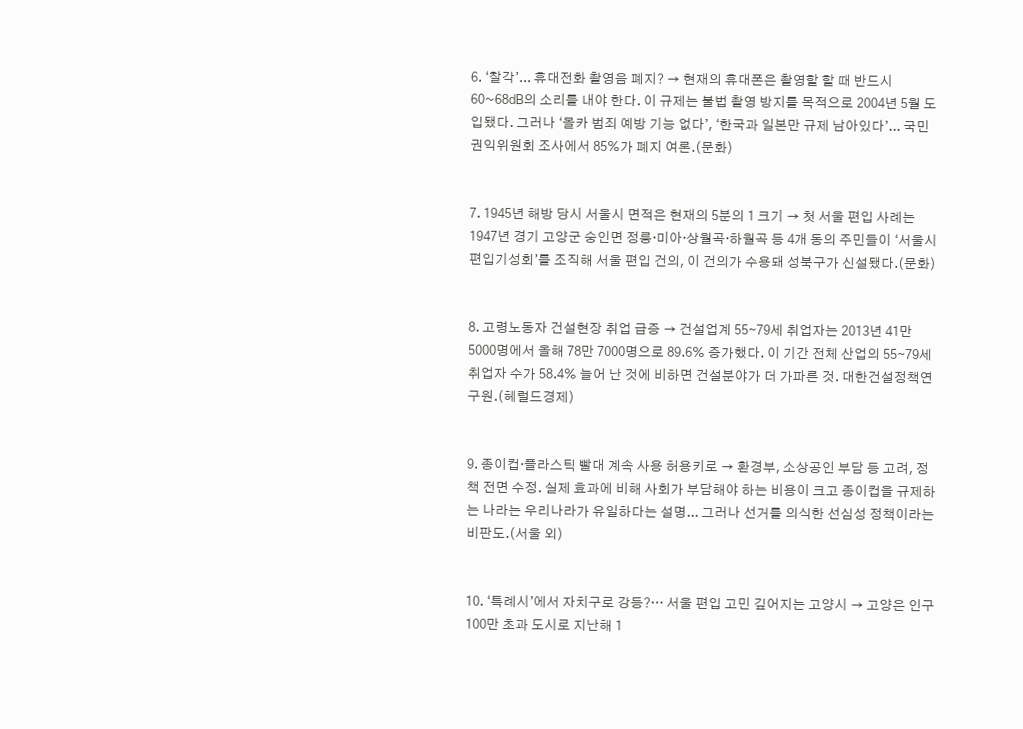6. ‘찰각’... 휴대전화 촬영음 폐지? → 현재의 휴대폰은 촬영할 할 때 반드시 60~68㏈의 소리를 내야 한다. 이 규제는 불법 촬영 방지를 목적으로 2004년 5월 도입됐다. 그러나 ‘몰카 범죄 예방 기능 없다’, ‘한국과 일본만 규제 남아있다’... 국민권익위원회 조사에서 85%가 폐지 여론.(문화)


7. 1945년 해방 당시 서울시 면적은 현재의 5분의 1 크기 → 첫 서울 편입 사례는 1947년 경기 고양군 숭인면 정릉·미아·상월곡·하월곡 등 4개 동의 주민들이 ‘서울시 편입기성회’를 조직해 서울 편입 건의, 이 건의가 수용돼 성북구가 신설됐다.(문화)


8. 고령노동자 건설현장 취업 급증 → 건설업계 55∼79세 취업자는 2013년 41만 5000명에서 올해 78만 7000명으로 89.6% 증가했다. 이 기간 전체 산업의 55∼79세 취업자 수가 58.4% 늘어 난 것에 비하면 건설분야가 더 가파른 것. 대한건설정책연구원.(헤럴드경제)


9. 종이컵·플라스틱 빨대 계속 사용 허용키로 → 환경부, 소상공인 부담 등 고려, 정책 전면 수정. 실제 효과에 비해 사회가 부담해야 하는 비용이 크고 종이컵을 규제하는 나라는 우리나라가 유일하다는 설명... 그러나 선거를 의식한 선심성 정책이라는 비판도.(서울 외)


10. ‘특례시’에서 자치구로 강등?… 서울 편입 고민 깊어지는 고양시 → 고양은 인구 100만 초과 도시로 지난해 1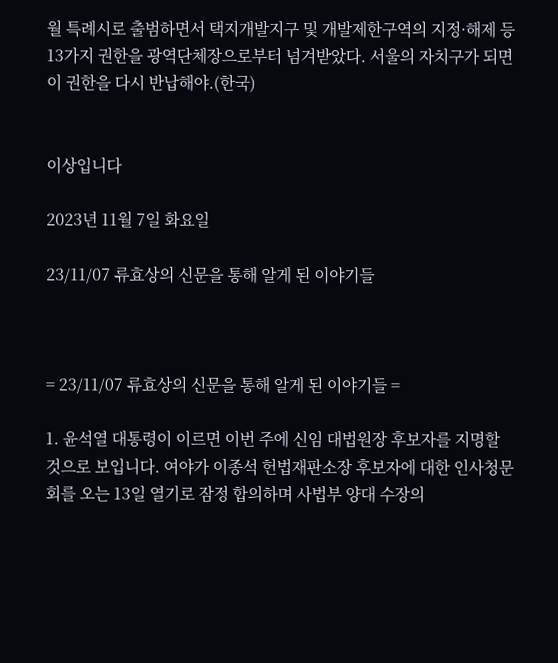월 특례시로 출범하면서 택지개발지구 및 개발제한구역의 지정·해제 등 13가지 권한을 광역단체장으로부터 넘겨받았다. 서울의 자치구가 되면 이 권한을 다시 반납해야.(한국)


이상입니다

2023년 11월 7일 화요일

23/11/07 류효상의 신문을 통해 알게 된 이야기들



= 23/11/07 류효상의 신문을 통해 알게 된 이야기들 =

1. 윤석열 대통령이 이르면 이번 주에 신임 대법원장 후보자를 지명할 것으로 보입니다. 여야가 이종석 헌법재판소장 후보자에 대한 인사청문회를 오는 13일 열기로 잠정 합의하며 사법부 양대 수장의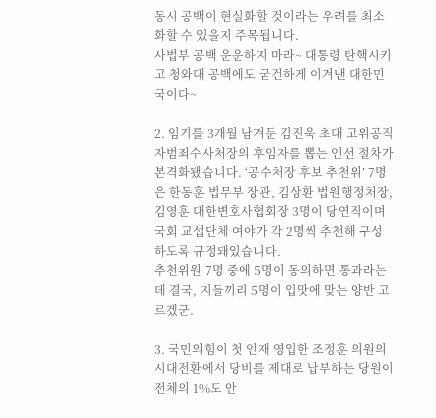동시 공백이 현실화할 것이라는 우려를 최소화할 수 있을지 주목됩니다.
사법부 공백 운운하지 마라~ 대통령 탄핵시키고 청와대 공백에도 굳건하게 이겨낸 대한민국이다~

2. 임기를 3개월 남겨둔 김진욱 초대 고위공직자범죄수사처장의 후임자를 뽑는 인선 절차가 본격화됐습니다. ‘공수처장 후보 추천위’ 7명은 한동훈 법무부 장관, 김상환 법원행정처장, 김영훈 대한변호사협회장 3명이 당연직이며 국회 교섭단체 여야가 각 2명씩 추천해 구성하도록 규정돼있습니다.
추천위원 7명 중에 5명이 동의하면 통과라는데 결국, 지들끼리 5명이 입맛에 맞는 양반 고르겠군.

3. 국민의힘이 첫 인재 영입한 조정훈 의원의 시대전환에서 당비를 제대로 납부하는 당원이 전체의 1%도 안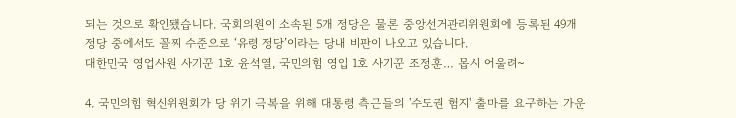되는 것으로 확인됐습니다. 국회의원이 소속된 5개 정당은 물론 중앙선거관리위원회에 등록된 49개 정당 중에서도 꼴찌 수준으로 ‘유령 정당’이라는 당내 비판이 나오고 있습니다.
대한민국 영업사원 사기꾼 1호 윤석열, 국민의힘 영입 1호 사기꾼 조정훈… 몹시 어울려~

4. 국민의힘 혁신위원회가 당 위기 극복을 위해 대통령 측근들의 '수도권 험지' 출마를 요구하는 가운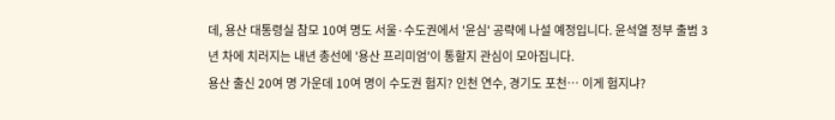데, 용산 대통령실 참모 10여 명도 서울·수도권에서 '윤심' 공략에 나설 예정입니다. 윤석열 정부 출범 3년 차에 치러지는 내년 총선에 '용산 프리미엄'이 통할지 관심이 모아집니다.
용산 출신 20여 명 가운데 10여 명이 수도권 험지? 인천 연수, 경기도 포천… 이게 험지냐?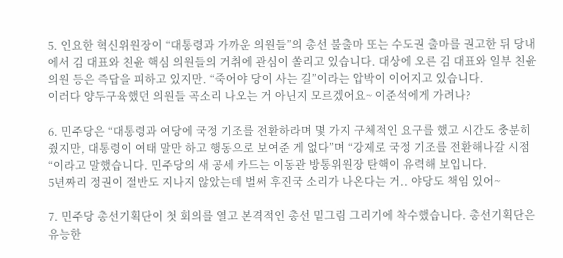5. 인요한 혁신위원장이 “대통령과 가까운 의원들”의 총선 불출마 또는 수도권 출마를 권고한 뒤 당내에서 김 대표와 친윤 핵심 의원들의 거취에 관심이 쏠리고 있습니다. 대상에 오른 김 대표와 일부 친윤 의원 등은 즉답을 피하고 있지만. “죽어야 당이 사는 길”이라는 압박이 이어지고 있습니다.
이러다 양두구육했던 의원들 곡소리 나오는 거 아닌지 모르겠어요~ 이준석에게 가려나?

6. 민주당은 “대통령과 여당에 국정 기조를 전환하라며 몇 가지 구체적인 요구를 했고 시간도 충분히 줬지만, 대통령이 여태 말만 하고 행동으로 보여준 게 없다”며 “강제로 국정 기조를 전환해나갈 시점“이라고 말했습니다. 민주당의 새 공세 카드는 이동관 방통위원장 탄핵이 유력해 보입니다.
5년짜리 정권이 절반도 지나지 않았는데 벌써 후진국 소리가 나온다는 거.. 야당도 책임 있어~

7. 민주당 총선기획단이 첫 회의를 열고 본격적인 총선 밑그림 그리기에 착수했습니다. 총선기획단은 유능한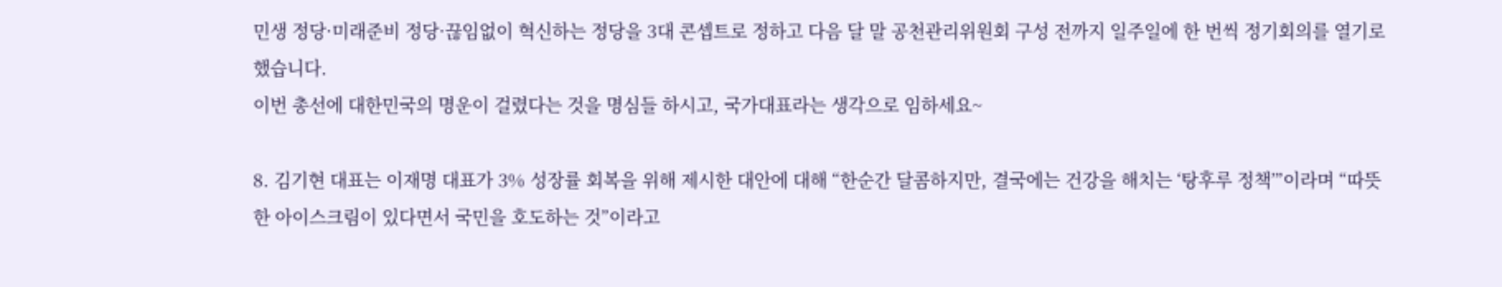민생 정당·미래준비 정당·끊임없이 혁신하는 정당을 3대 콘셉트로 정하고 다음 달 말 공천관리위원회 구성 전까지 일주일에 한 번씩 정기회의를 열기로 했습니다.
이번 총선에 대한민국의 명운이 걸렸다는 것을 명심들 하시고, 국가대표라는 생각으로 임하세요~

8. 김기현 대표는 이재명 대표가 3% 성장률 회복을 위해 제시한 대안에 대해 “한순간 달콤하지만, 결국에는 건강을 해치는 ‘탕후루 정책’”이라며 “따뜻한 아이스크림이 있다면서 국민을 호도하는 것”이라고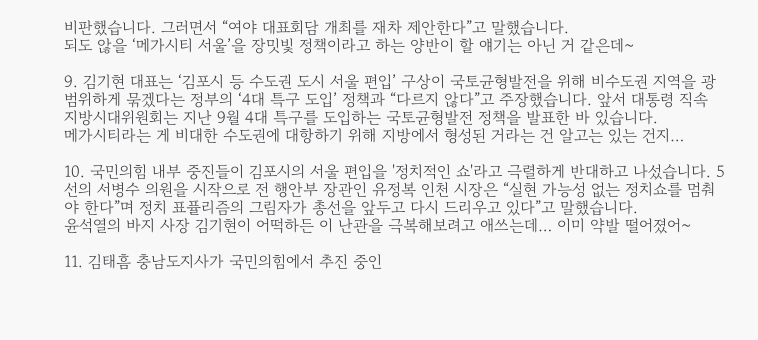비판했습니다. 그러면서 “여야 대표회담 개최를 재차 제안한다”고 말했습니다.
되도 않을 ‘메가시티 서울’을 장밋빛 정책이라고 하는 양반이 할 얘기는 아닌 거 같은데~

9. 김기현 대표는 ‘김포시 등 수도권 도시 서울 편입’ 구상이 국토균형발전을 위해 비수도권 지역을 광범위하게 묶겠다는 정부의 ‘4대 특구 도입’ 정책과 “다르지 않다”고 주장했습니다. 앞서 대통령 직속 지방시대위원회는 지난 9월 4대 특구를 도입하는 국토균형발전 정책을 발표한 바 있습니다.
메가시티라는 게 비대한 수도권에 대항하기 위해 지방에서 형성된 거라는 건 알고는 있는 건지…

10. 국민의힘 내부 중진들이 김포시의 서울 편입을 '정치적인 쇼'라고 극렬하게 반대하고 나섰습니다. 5선의 서병수 의원을 시작으로 전 행안부 장관인 유정복 인천 시장은 “실현 가능성 없는 정치쇼를 멈춰야 한다”며 정치 표퓰리즘의 그림자가 총선을 앞두고 다시 드리우고 있다”고 말했습니다.
윤석열의 바지 사장 김기현이 어떡하든 이 난관을 극복해보려고 애쓰는데… 이미 약발 떨어졌어~

11. 김태흠 충남도지사가 국민의힘에서 추진 중인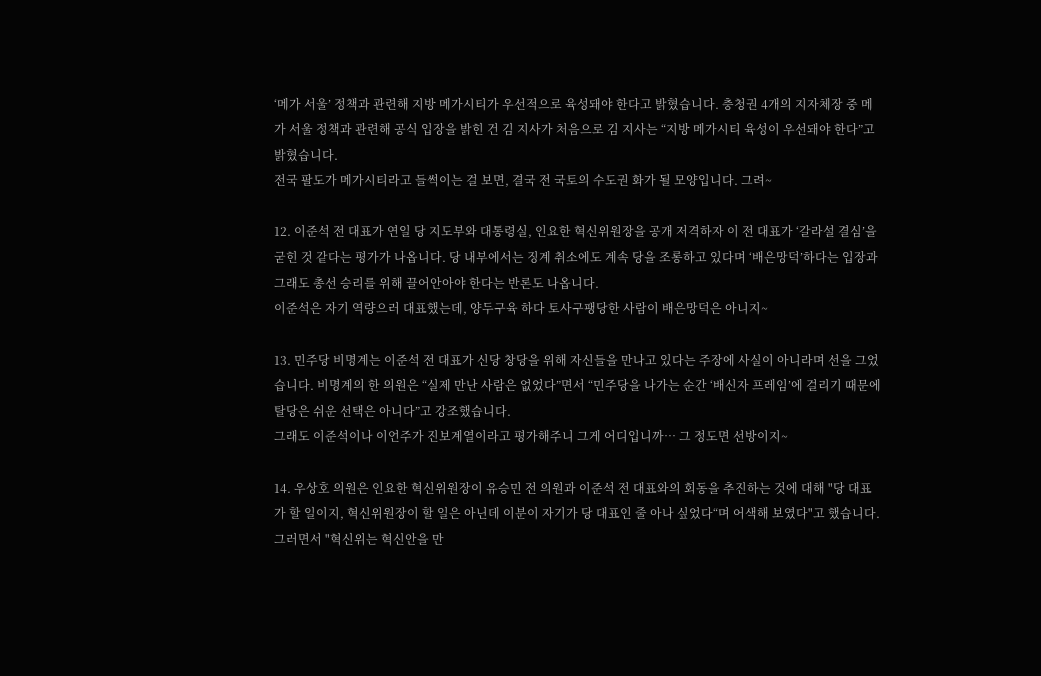‘메가 서울’ 정책과 관련해 지방 메가시티가 우선적으로 육성돼야 한다고 밝혔습니다. 충청권 4개의 지자체장 중 메가 서울 정책과 관련해 공식 입장을 밝힌 건 김 지사가 처음으로 김 지사는 “지방 메가시티 육성이 우선돼야 한다”고 밝혔습니다.
전국 팔도가 메가시티라고 들썩이는 걸 보면, 결국 전 국토의 수도권 화가 될 모양입니다. 그려~

12. 이준석 전 대표가 연일 당 지도부와 대통령실, 인요한 혁신위원장을 공개 저격하자 이 전 대표가 ‘갈라설 결심’을 굳힌 것 같다는 평가가 나옵니다. 당 내부에서는 징계 취소에도 계속 당을 조롱하고 있다며 ‘배은망덕’하다는 입장과 그래도 총선 승리를 위해 끌어안아야 한다는 반론도 나옵니다.
이준석은 자기 역량으러 대표했는데, 양두구육 하다 토사구팽당한 사람이 배은망덕은 아니지~

13. 민주당 비명계는 이준석 전 대표가 신당 창당을 위해 자신들을 만나고 있다는 주장에 사실이 아니라며 선을 그었습니다. 비명계의 한 의원은 “실제 만난 사람은 없었다”면서 “민주당을 나가는 순간 ‘배신자 프레임’에 걸리기 때문에 탈당은 쉬운 선택은 아니다”고 강조했습니다.
그래도 이준석이나 이언주가 진보계열이라고 평가해주니 그게 어디입니까… 그 정도면 선방이지~

14. 우상호 의원은 인요한 혁신위원장이 유승민 전 의원과 이준석 전 대표와의 회동을 추진하는 것에 대해 "당 대표가 할 일이지, 혁신위원장이 할 일은 아닌데 이분이 자기가 당 대표인 줄 아나 싶었다“며 어색해 보였다"고 했습니다. 그러면서 "혁신위는 혁신안을 만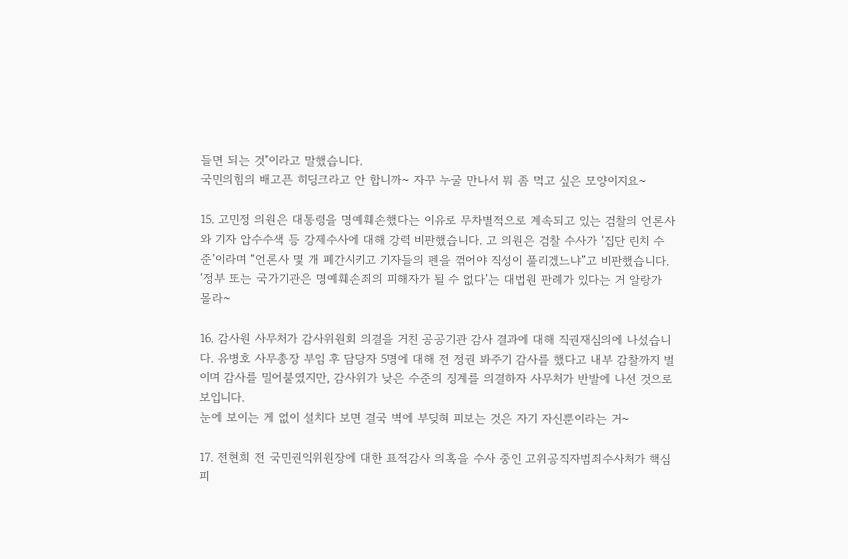들면 되는 것"이라고 말했습니다.
국민의힘의 배고픈 히딩크라고 안 합니까~ 자꾸 누굴 만나서 뭐 좀 먹고 싶은 모양이지요~

15. 고민정 의원은 대통령을 명예훼손했다는 이유로 무차별적으로 계속되고 있는 검찰의 언론사와 기자 압수수색 등 강제수사에 대해 강력 비판했습니다. 고 의원은 검찰 수사가 ‘집단 린치 수준’이라며 “언론사 몇 개 폐간시키고 기자들의 펜을 꺾어야 직성이 풀리겠느냐”고 비판했습니다.
‘정부 또는 국가기관은 명예훼손죄의 피해자가 될 수 없다’는 대법원 판례가 있다는 거 알랑가 몰라~

16. 감사원 사무처가 감사위원회 의결을 거친 공공기관 감사 결과에 대해 직권재심의에 나섰습니다. 유병호 사무총장 부임 후 담당자 5명에 대해 전 정권 봐주기 감사를 했다고 내부 감찰까지 벌이며 감사를 밀어붙였지만, 감사위가 낮은 수준의 징계를 의결하자 사무처가 반발에 나선 것으로 보입니다.
눈에 보이는 게 없이 설치다 보면 결국 벽에 부딪혀 피보는 것은 자기 자신뿐이라는 거~

17. 전현희 전 국민권익위원장에 대한 표적감사 의혹을 수사 중인 고위공직자범죄수사처가 핵심 피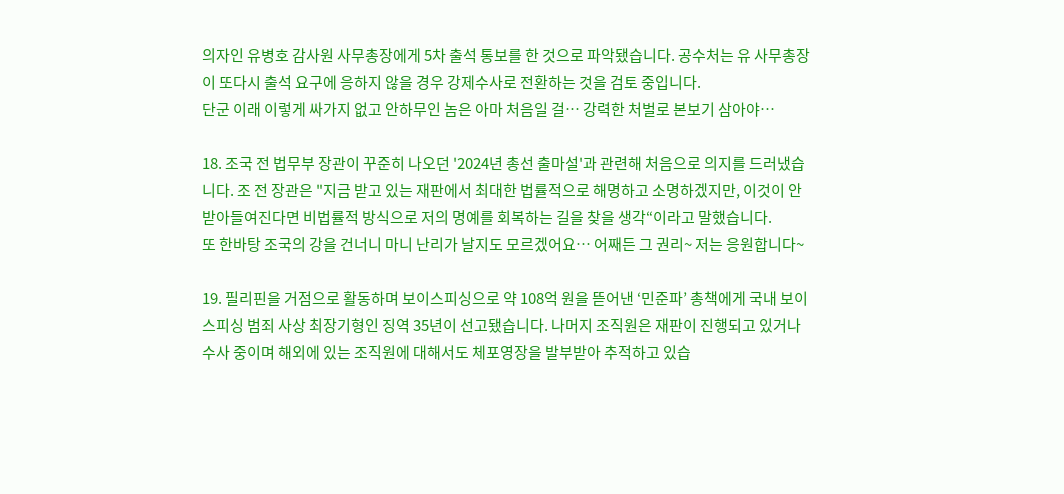의자인 유병호 감사원 사무총장에게 5차 출석 통보를 한 것으로 파악됐습니다. 공수처는 유 사무총장이 또다시 출석 요구에 응하지 않을 경우 강제수사로 전환하는 것을 검토 중입니다.
단군 이래 이렇게 싸가지 없고 안하무인 놈은 아마 처음일 걸… 강력한 처벌로 본보기 삼아야…

18. 조국 전 법무부 장관이 꾸준히 나오던 '2024년 총선 출마설'과 관련해 처음으로 의지를 드러냈습니다. 조 전 장관은 "지금 받고 있는 재판에서 최대한 법률적으로 해명하고 소명하겠지만, 이것이 안 받아들여진다면 비법률적 방식으로 저의 명예를 회복하는 길을 찾을 생각“이라고 말했습니다.
또 한바탕 조국의 강을 건너니 마니 난리가 날지도 모르겠어요… 어째든 그 권리~ 저는 응원합니다~

19. 필리핀을 거점으로 활동하며 보이스피싱으로 약 108억 원을 뜯어낸 ‘민준파’ 총책에게 국내 보이스피싱 범죄 사상 최장기형인 징역 35년이 선고됐습니다. 나머지 조직원은 재판이 진행되고 있거나 수사 중이며 해외에 있는 조직원에 대해서도 체포영장을 발부받아 추적하고 있습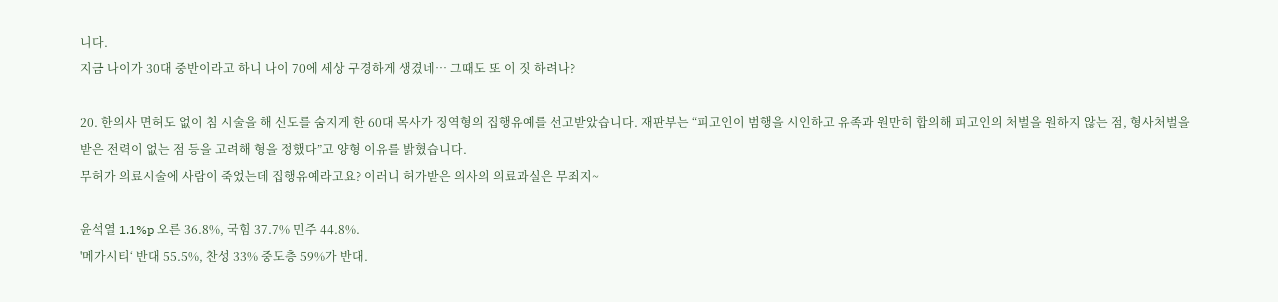니다.
지금 나이가 30대 중반이라고 하니 나이 70에 세상 구경하게 생겼네… 그때도 또 이 짓 하려나?

20. 한의사 면허도 없이 침 시술을 해 신도를 숨지게 한 60대 목사가 징역형의 집행유예를 선고받았습니다. 재판부는 “피고인이 범행을 시인하고 유족과 원만히 합의해 피고인의 처벌을 원하지 않는 점, 형사처벌을 받은 전력이 없는 점 등을 고려해 형을 정했다”고 양형 이유를 밝혔습니다.
무허가 의료시술에 사람이 죽었는데 집행유예라고요? 이러니 허가받은 의사의 의료과실은 무죄지~

윤석열 1.1%p 오른 36.8%, 국힘 37.7% 민주 44.8%.
'메가시티‘ 반대 55.5%, 찬성 33% 중도층 59%가 반대.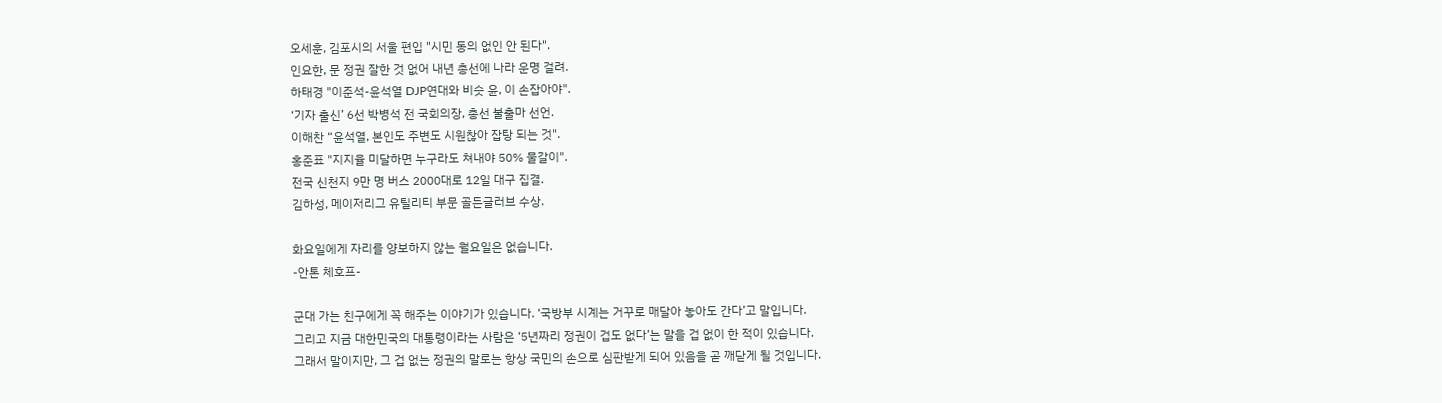오세훈, 김포시의 서울 편입 "시민 동의 없인 안 된다".
인요한, 문 정권 잘한 것 없어 내년 총선에 나라 운명 걸려.
하태경 "이준석-윤석열 DJP연대와 비슷 윤, 이 손잡아야".
‘기자 출신’ 6선 박병석 전 국회의장, 총선 불출마 선언.
이해찬 “윤석열, 본인도 주변도 시원찮아 잡탕 되는 것".
홍준표 "지지율 미달하면 누구라도 쳐내야 50% 물갈이".
전국 신천지 9만 명 버스 2000대로 12일 대구 집결.
김하성, 메이저리그 유틸리티 부문 골든글러브 수상.

화요일에게 자리를 양보하지 않는 월요일은 없습니다.
-안톤 체호프-

군대 가는 친구에게 꼭 해주는 이야기가 있습니다. ‘국방부 시계는 거꾸로 매달아 놓아도 간다’고 말입니다.
그리고 지금 대한민국의 대통령이라는 사람은 ‘5년짜리 정권이 겁도 없다’는 말을 겁 없이 한 적이 있습니다.
그래서 말이지만, 그 겁 없는 정권의 말로는 항상 국민의 손으로 심판받게 되어 있음을 곧 깨닫게 될 것입니다.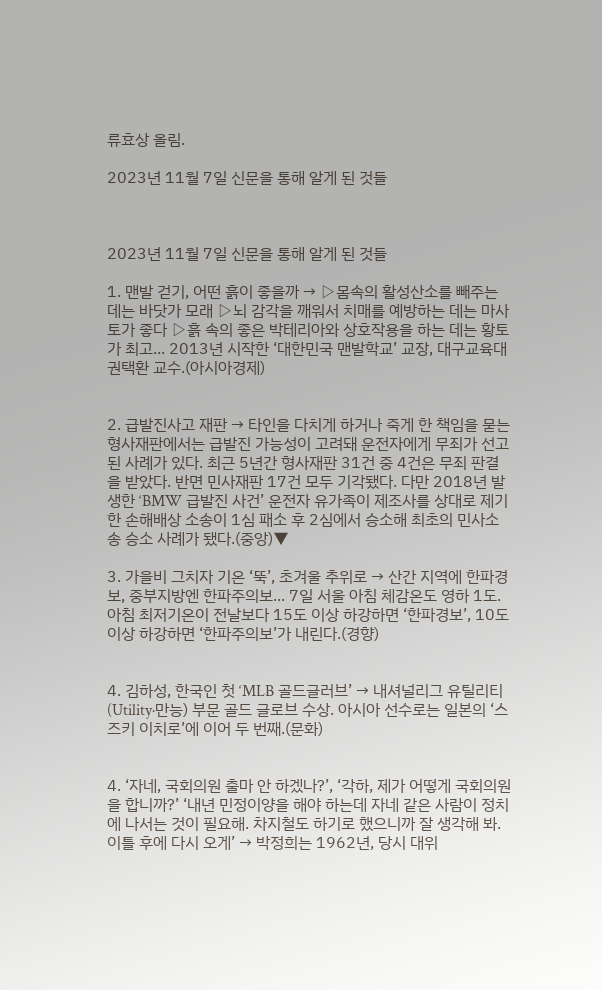류효상 올림.

2023년 11월 7일 신문을 통해 알게 된 것들



2023년 11월 7일 신문을 통해 알게 된 것들

1. 맨발 걷기, 어떤 흙이 좋을까 → ▷몸속의 활성산소를 빼주는 데는 바닷가 모래 ▷뇌 감각을 깨워서 치매를 예방하는 데는 마사토가 좋다 ▷흙 속의 좋은 박테리아와 상호작용을 하는 데는 황토가 최고... 2013년 시작한 ‘대한민국 맨발학교’ 교장, 대구교육대 권택환 교수.(아시아경제)


2. 급발진사고 재판 → 타인을 다치게 하거나 죽게 한 책임을 묻는 형사재판에서는 급발진 가능성이 고려돼 운전자에게 무죄가 선고된 사례가 있다. 최근 5년간 형사재판 31건 중 4건은 무죄 판결을 받았다. 반면 민사재판 17건 모두 기각됐다. 다만 2018년 발생한 ‘BMW 급발진 사건’ 운전자 유가족이 제조사를 상대로 제기한 손해배상 소송이 1심 패소 후 2심에서 승소해 최초의 민사소송 승소 사례가 됐다.(중앙)▼

3. 가을비 그치자 기온 ‘뚝’, 초겨울 추위로 → 산간 지역에 한파경보, 중부지방엔 한파주의보... 7일 서울 아침 체감온도 영하 1도. 아침 최저기온이 전날보다 15도 이상 하강하면 ‘한파경보’, 10도 이상 하강하면 ‘한파주의보’가 내린다.(경향)


4. 김하성, 한국인 첫 ‘MLB 골드글러브’ → 내셔널리그 유틸리티(Utility·만능) 부문 골드 글로브 수상. 아시아 선수로는 일본의 ‘스즈키 이치로’에 이어 두 번째.(문화)


4. ‘자네, 국회의원 출마 안 하겠나?’, ‘각하, 제가 어떻게 국회의원을 합니까?’ ‘내년 민정이양을 해야 하는데 자네 같은 사람이 정치에 나서는 것이 필요해. 차지철도 하기로 했으니까 잘 생각해 봐. 이틀 후에 다시 오게’ → 박정희는 1962년, 당시 대위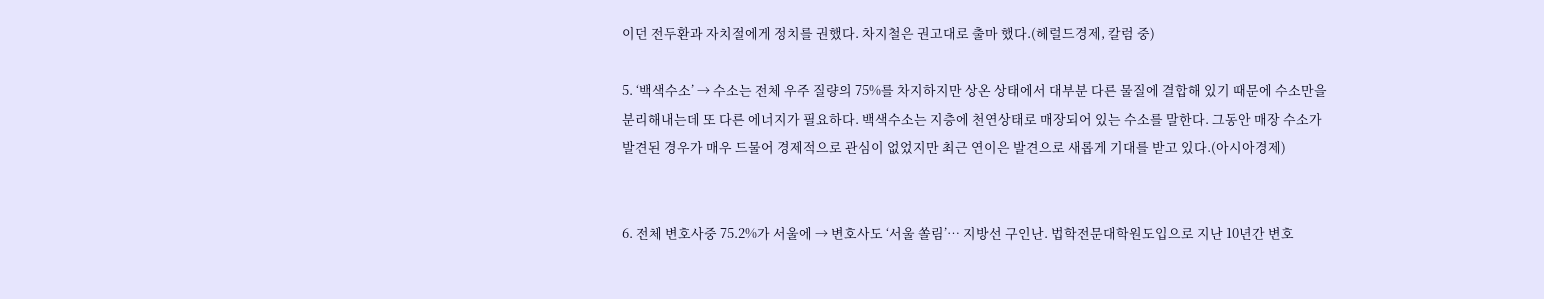이던 전두환과 자치절에게 정치를 권했다. 차지철은 권고대로 출마 했다.(헤럴드경제, 칼럼 중)

5. ‘백색수소’ → 수소는 전체 우주 질량의 75%를 차지하지만 상온 상태에서 대부분 다른 물질에 결합해 있기 때문에 수소만을 분리해내는데 또 다른 에너지가 필요하다. 백색수소는 지층에 천연상태로 매장되어 있는 수소를 말한다. 그동안 매장 수소가 발견된 경우가 매우 드물어 경제적으로 관심이 없었지만 최근 연이은 발견으로 새롭게 기대를 받고 있다.(아시아경제)


6. 전체 변호사중 75.2%가 서울에 → 변호사도 ‘서울 쏠림’… 지방선 구인난. 법학전문대학원도입으로 지난 10년간 변호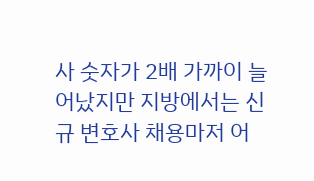사 숫자가 2배 가까이 늘어났지만 지방에서는 신규 변호사 채용마저 어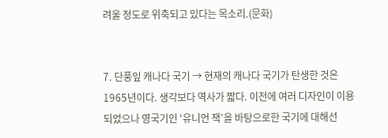려울 정도로 위축되고 있다는 목소리.(문화)


7. 단풍잎 캐나다 국기 → 현재의 캐나다 국기가 탄생한 것은 1965년이다. 생각보다 역사가 짧다. 이전에 여러 디자인이 이용되었으나 영국기인 ‘유니언 잭’을 바탕으로한 국기에 대해선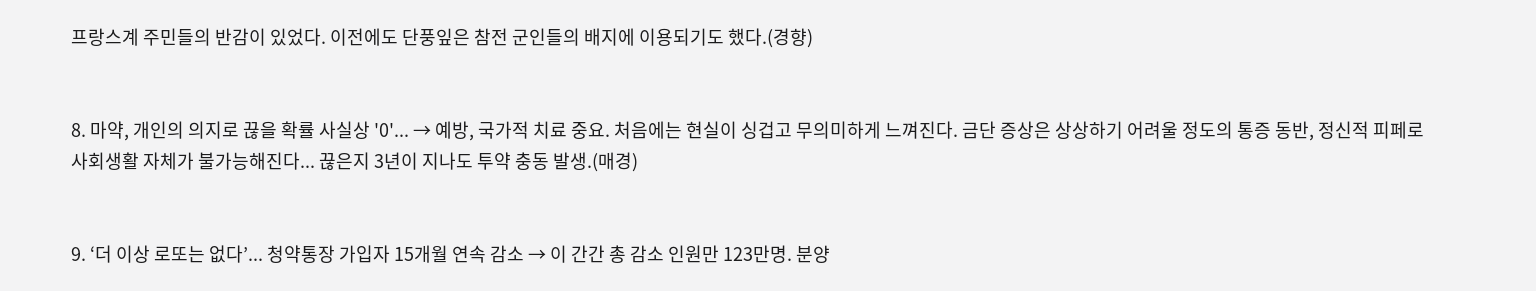프랑스계 주민들의 반감이 있었다. 이전에도 단풍잎은 참전 군인들의 배지에 이용되기도 했다.(경향)


8. 마약, 개인의 의지로 끊을 확률 사실상 '0'... → 예방, 국가적 치료 중요. 처음에는 현실이 싱겁고 무의미하게 느껴진다. 금단 증상은 상상하기 어려울 정도의 통증 동반, 정신적 피페로 사회생활 자체가 불가능해진다... 끊은지 3년이 지나도 투약 충동 발생.(매경)


9. ‘더 이상 로또는 없다’... 청약통장 가입자 15개월 연속 감소 → 이 간간 총 감소 인원만 123만명. 분양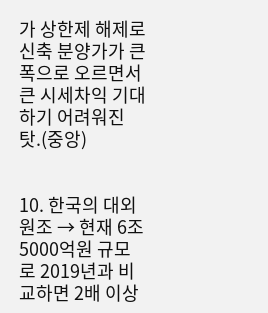가 상한제 해제로 신축 분양가가 큰 폭으로 오르면서 큰 시세차익 기대하기 어려워진 탓.(중앙)


10. 한국의 대외 원조 → 현재 6조 5000억원 규모로 2019년과 비교하면 2배 이상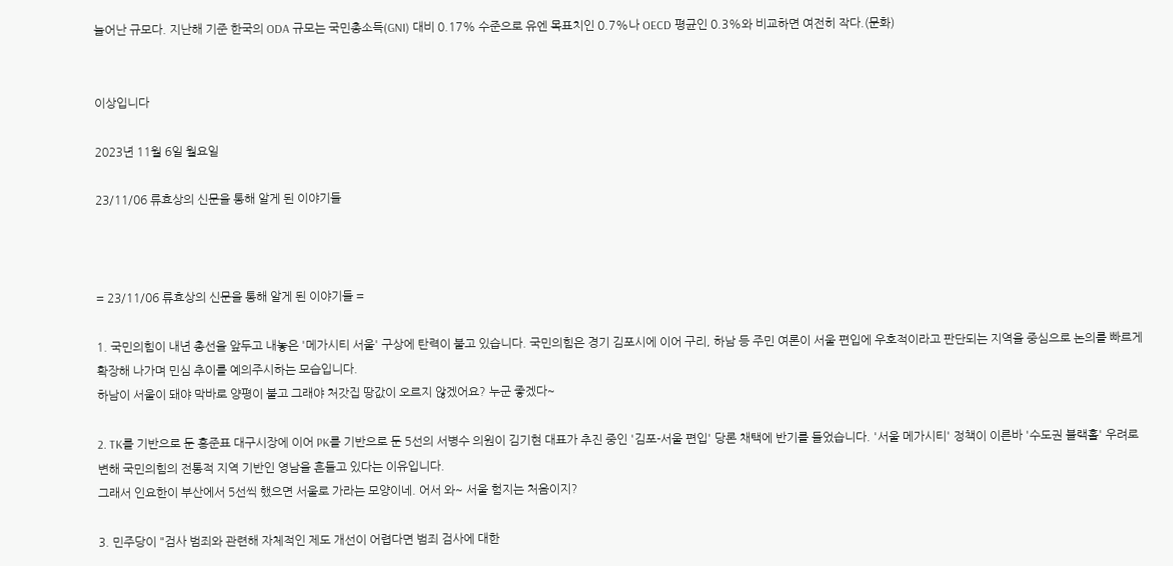늘어난 규모다. 지난해 기준 한국의 ODA 규모는 국민총소득(GNI) 대비 0.17% 수준으로 유엔 목표치인 0.7%나 OECD 평균인 0.3%와 비교하면 여전히 작다.(문화)


이상입니다

2023년 11월 6일 월요일

23/11/06 류효상의 신문을 통해 알게 된 이야기들



= 23/11/06 류효상의 신문을 통해 알게 된 이야기들 =

1. 국민의힘이 내년 총선을 앞두고 내놓은 '메가시티 서울' 구상에 탄력이 붙고 있습니다. 국민의힘은 경기 김포시에 이어 구리, 하남 등 주민 여론이 서울 편입에 우호적이라고 판단되는 지역을 중심으로 논의를 빠르게 확장해 나가며 민심 추이를 예의주시하는 모습입니다.
하남이 서울이 돼야 막바로 양평이 붙고 그래야 처갓집 땅값이 오르지 않겠어요? 누군 좋겠다~

2. TK를 기반으로 둔 홍준표 대구시장에 이어 PK를 기반으로 둔 5선의 서병수 의원이 김기현 대표가 추진 중인 '김포-서울 편입' 당론 채택에 반기를 들었습니다. '서울 메가시티' 정책이 이른바 '수도권 블랙홀' 우려로 변해 국민의힘의 전통적 지역 기반인 영남을 흔들고 있다는 이유입니다.
그래서 인요한이 부산에서 5선씩 했으면 서울로 가라는 모양이네. 어서 와~ 서울 험지는 처음이지?

3. 민주당이 "검사 범죄와 관련해 자체적인 제도 개선이 어렵다면 범죄 검사에 대한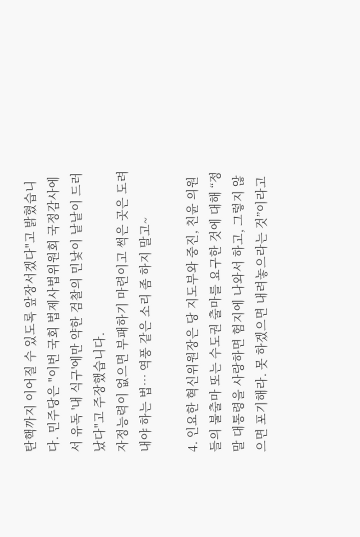탄핵까지 이어질 수 있도록 앞장서겠다"고 밝혔습니다. 민주당은 "이번 국회 법제사법위원회 국정감사에서 유독 '내 식구'에만 약한 검찰의 민낯이 낱낱이 드러났다"고 주장했습니다.
자정능력이 없으면 부패하기 마련이고 썩은 곳은 도려내야 하는 법… 역풍 같은 소리 좀 하지 말고~

4. 인요한 혁신위원장은 당 지도부와 중진, 친윤 의원들의 불출마 또는 수도권 출마를 요구한 것에 대해 “정말 대통령을 사랑하면 험지에 나와서 하고, 그렇지 않으면 포기해라. 못 하겠으면 내려놓으라는 것”이라고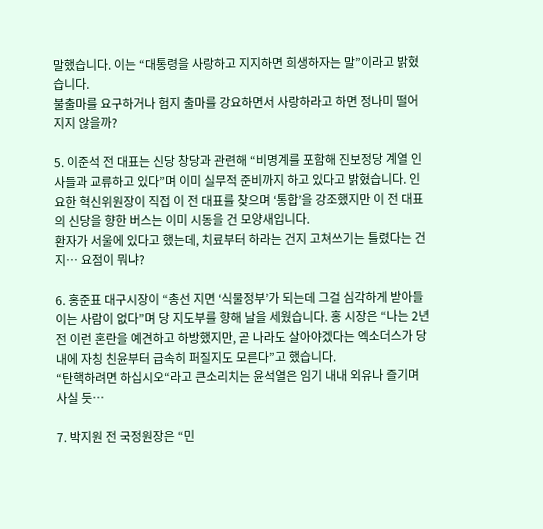말했습니다. 이는 “대통령을 사랑하고 지지하면 희생하자는 말”이라고 밝혔습니다.
불출마를 요구하거나 험지 출마를 강요하면서 사랑하라고 하면 정나미 떨어지지 않을까?

5. 이준석 전 대표는 신당 창당과 관련해 “비명계를 포함해 진보정당 계열 인사들과 교류하고 있다”며 이미 실무적 준비까지 하고 있다고 밝혔습니다. 인요한 혁신위원장이 직접 이 전 대표를 찾으며 ‘통합’을 강조했지만 이 전 대표의 신당을 향한 버스는 이미 시동을 건 모양새입니다.
환자가 서울에 있다고 했는데, 치료부터 하라는 건지 고쳐쓰기는 틀렸다는 건지… 요점이 뭐냐?

6. 홍준표 대구시장이 “총선 지면 ‘식물정부’가 되는데 그걸 심각하게 받아들이는 사람이 없다”며 당 지도부를 향해 날을 세웠습니다. 홍 시장은 “나는 2년 전 이런 혼란을 예견하고 하방했지만, 곧 나라도 살아야겠다는 엑소더스가 당내에 자칭 친윤부터 급속히 퍼질지도 모른다”고 했습니다.
“탄핵하려면 하십시오“라고 큰소리치는 윤석열은 임기 내내 외유나 즐기며 사실 듯…

7. 박지원 전 국정원장은 “민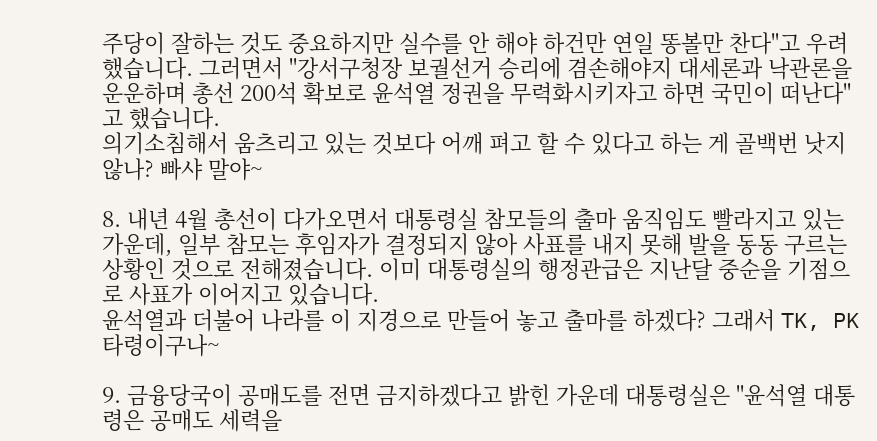주당이 잘하는 것도 중요하지만 실수를 안 해야 하건만 연일 똥볼만 찬다"고 우려했습니다. 그러면서 "강서구청장 보궐선거 승리에 겸손해야지 대세론과 낙관론을 운운하며 총선 200석 확보로 윤석열 정권을 무력화시키자고 하면 국민이 떠난다"고 했습니다.
의기소침해서 움츠리고 있는 것보다 어깨 펴고 할 수 있다고 하는 게 골백번 낫지 않나? 빠샤 말야~

8. 내년 4월 총선이 다가오면서 대통령실 참모들의 출마 움직임도 빨라지고 있는 가운데, 일부 참모는 후임자가 결정되지 않아 사표를 내지 못해 발을 동동 구르는 상황인 것으로 전해졌습니다. 이미 대통령실의 행정관급은 지난달 중순을 기점으로 사표가 이어지고 있습니다.
윤석열과 더불어 나라를 이 지경으로 만들어 놓고 출마를 하겠다? 그래서 TK, PK 타령이구나~

9. 금융당국이 공매도를 전면 금지하겠다고 밝힌 가운데 대통령실은 "윤석열 대통령은 공매도 세력을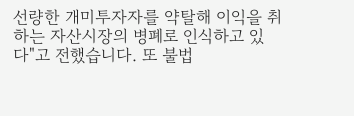선량한 개미투자자를 약탈해 이익을 취하는 자산시장의 병폐로 인식하고 있다"고 전했습니다. 또 불법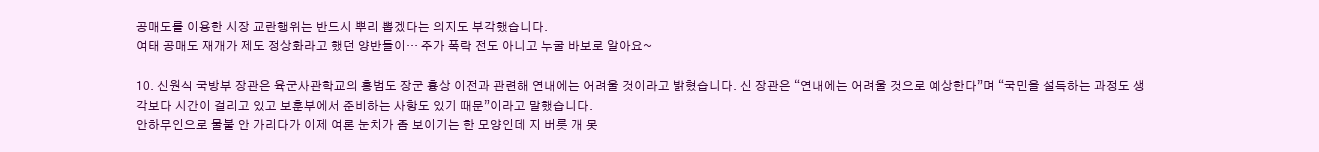공매도를 이용한 시장 교란행위는 반드시 뿌리 뽑겠다는 의지도 부각했습니다.
여태 공매도 재개가 제도 정상화라고 했던 양반들이… 주가 폭락 전도 아니고 누굴 바보로 알아요~

10. 신원식 국방부 장관은 육군사관학교의 홍범도 장군 흉상 이전과 관련해 연내에는 어려울 것이라고 밝혔습니다. 신 장관은 “연내에는 어려울 것으로 예상한다”며 “국민을 설득하는 과정도 생각보다 시간이 걸리고 있고 보훈부에서 준비하는 사항도 있기 때문”이라고 말했습니다.
안하무인으로 물불 안 가리다가 이제 여론 눈치가 좀 보이기는 한 모양인데 지 버릇 개 못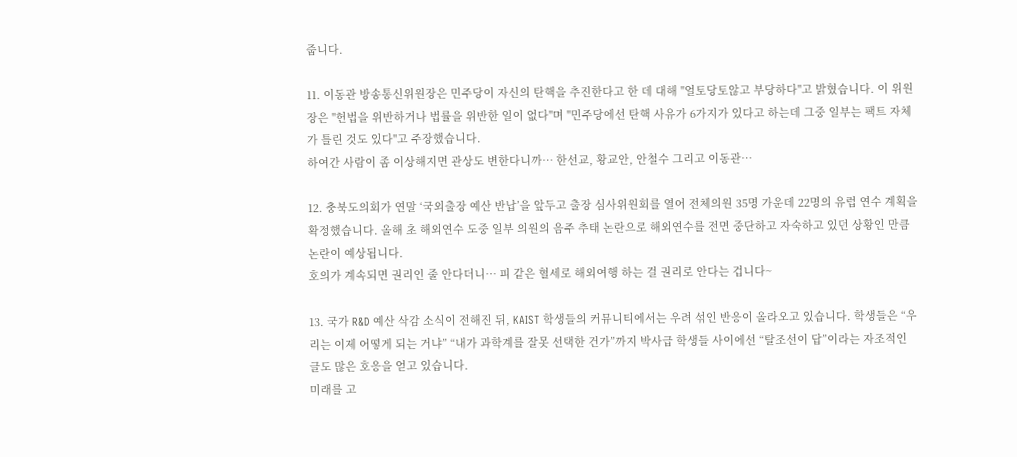줍니다.

11. 이동관 방송통신위원장은 민주당이 자신의 탄핵을 추진한다고 한 데 대해 "얼토당토않고 부당하다"고 밝혔습니다. 이 위원장은 "헌법을 위반하거나 법률을 위반한 일이 없다"며 "민주당에선 탄핵 사유가 6가지가 있다고 하는데 그중 일부는 팩트 자체가 틀린 것도 있다"고 주장했습니다.
하여간 사람이 좀 이상해지면 관상도 변한다니까… 한선교, 황교안, 안철수 그리고 이동관…

12. 충북도의회가 연말 ‘국외출장 예산 반납’을 앞두고 출장 심사위원회를 열어 전체의원 35명 가운데 22명의 유럽 연수 계획을 확정했습니다. 올해 초 해외연수 도중 일부 의원의 음주 추태 논란으로 해외연수를 전면 중단하고 자숙하고 있던 상황인 만큼 논란이 예상됩니다.
호의가 계속되면 권리인 줄 안다더니… 피 같은 혈세로 해외여행 하는 걸 권리로 안다는 겁니다~

13. 국가 R&D 예산 삭감 소식이 전해진 뒤, KAIST 학생들의 커뮤니티에서는 우려 섞인 반응이 올라오고 있습니다. 학생들은 “우리는 이제 어떻게 되는 거냐” “내가 과학계를 잘못 선택한 건가”까지 박사급 학생들 사이에선 “탈조선이 답”이라는 자조적인 글도 많은 호응을 얻고 있습니다.
미래를 고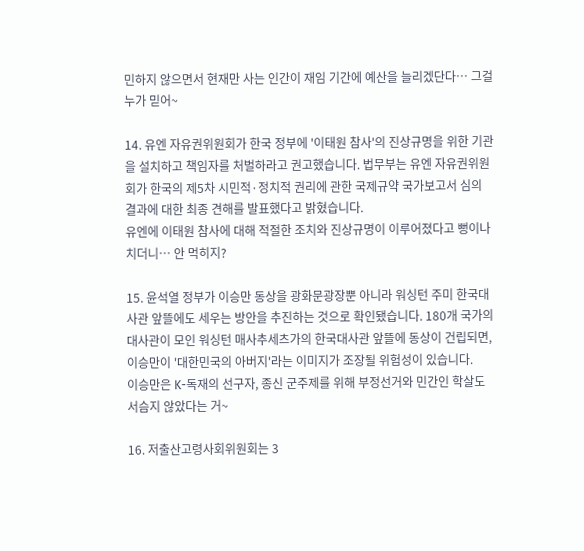민하지 않으면서 현재만 사는 인간이 재임 기간에 예산을 늘리겠단다… 그걸 누가 믿어~

14. 유엔 자유권위원회가 한국 정부에 '이태원 참사'의 진상규명을 위한 기관을 설치하고 책임자를 처벌하라고 권고했습니다. 법무부는 유엔 자유권위원회가 한국의 제5차 시민적·정치적 권리에 관한 국제규약 국가보고서 심의 결과에 대한 최종 견해를 발표했다고 밝혔습니다.
유엔에 이태원 참사에 대해 적절한 조치와 진상규명이 이루어졌다고 뻥이나 치더니… 안 먹히지?

15. 윤석열 정부가 이승만 동상을 광화문광장뿐 아니라 워싱턴 주미 한국대사관 앞뜰에도 세우는 방안을 추진하는 것으로 확인됐습니다. 180개 국가의 대사관이 모인 워싱턴 매사추세츠가의 한국대사관 앞뜰에 동상이 건립되면, 이승만이 '대한민국의 아버지'라는 이미지가 조장될 위험성이 있습니다.
이승만은 K-독재의 선구자, 종신 군주제를 위해 부정선거와 민간인 학살도 서슴지 않았다는 거~

16. 저출산고령사회위원회는 3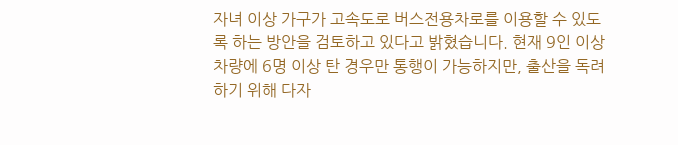자녀 이상 가구가 고속도로 버스전용차로를 이용할 수 있도록 하는 방안을 검토하고 있다고 밝혔습니다. 현재 9인 이상 차량에 6명 이상 탄 경우만 통행이 가능하지만, 출산을 독려하기 위해 다자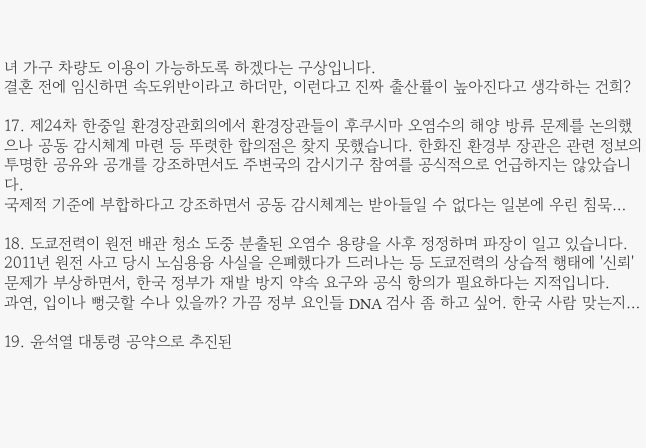녀 가구 차량도 이용이 가능하도록 하겠다는 구상입니다.
결혼 전에 임신하면 속도위반이라고 하더만, 이런다고 진짜 출산률이 높아진다고 생각하는 건희?

17. 제24차 한중일 환경장관회의에서 환경장관들이 후쿠시마 오염수의 해양 방류 문제를 논의했으나 공동 감시체계 마련 등 뚜렷한 합의점은 찾지 못했습니다. 한화진 환경부 장관은 관련 정보의 투명한 공유와 공개를 강조하면서도 주변국의 감시기구 참여를 공식적으로 언급하지는 않았습니다.
국제적 기준에 부합하다고 강조하면서 공동 감시체계는 받아들일 수 없다는 일본에 우린 침묵…

18. 도쿄전력이 원전 배관 청소 도중 분출된 오염수 용량을 사후 정정하며 파장이 일고 있습니다. 2011년 원전 사고 당시 노심용융 사실을 은폐했다가 드러나는 등 도쿄전력의 상습적 행태에 '신뢰' 문제가 부상하면서, 한국 정부가 재발 방지 약속 요구와 공식 항의가 필요하다는 지적입니다.
과연, 입이나 뻥긋할 수나 있을까? 가끔 정부 요인들 DNA 검사 좀 하고 싶어. 한국 사람 맞는지…

19. 윤석열 대통령 공약으로 추진된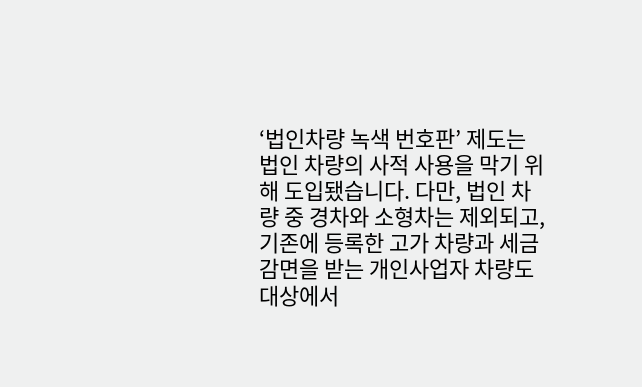‘법인차량 녹색 번호판’ 제도는 법인 차량의 사적 사용을 막기 위해 도입됐습니다. 다만, 법인 차량 중 경차와 소형차는 제외되고, 기존에 등록한 고가 차량과 세금감면을 받는 개인사업자 차량도 대상에서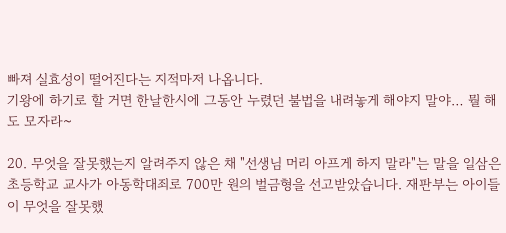빠져 실효성이 떨어진다는 지적마저 나옵니다.
기왕에 하기로 할 거면 한날한시에 그동안 누렸던 불법을 내려놓게 해야지 말야… 뭘 해도 모자라~

20. 무엇을 잘못했는지 알려주지 않은 채 "선생님 머리 아프게 하지 말라"는 말을 일삼은 초등학교 교사가 아동학대죄로 700만 원의 벌금형을 선고받았습니다. 재판부는 아이들이 무엇을 잘못했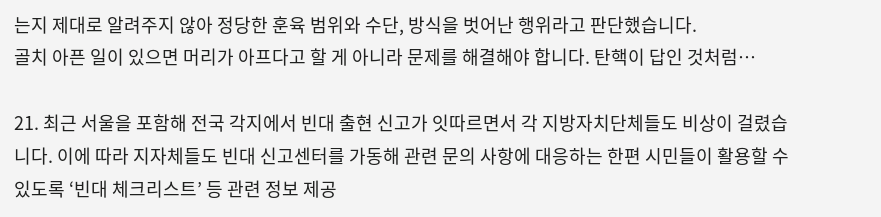는지 제대로 알려주지 않아 정당한 훈육 범위와 수단, 방식을 벗어난 행위라고 판단했습니다.
골치 아픈 일이 있으면 머리가 아프다고 할 게 아니라 문제를 해결해야 합니다. 탄핵이 답인 것처럼…

21. 최근 서울을 포함해 전국 각지에서 빈대 출현 신고가 잇따르면서 각 지방자치단체들도 비상이 걸렸습니다. 이에 따라 지자체들도 빈대 신고센터를 가동해 관련 문의 사항에 대응하는 한편 시민들이 활용할 수 있도록 ‘빈대 체크리스트’ 등 관련 정보 제공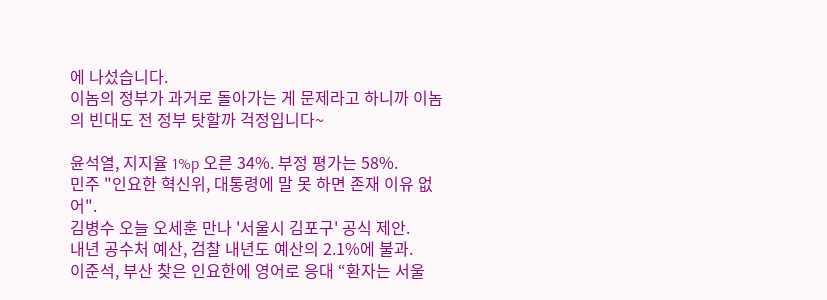에 나섰습니다.
이놈의 정부가 과거로 돌아가는 게 문제라고 하니까 이놈의 빈대도 전 정부 탓할까 걱정입니다~

윤석열, 지지율 1%p 오른 34%. 부정 평가는 58%.
민주 "인요한 혁신위, 대통령에 말 못 하면 존재 이유 없어".
김병수 오늘 오세훈 만나 '서울시 김포구' 공식 제안.
내년 공수처 예산, 검찰 내년도 예산의 2.1%에 불과.
이준석, 부산 찾은 인요한에 영어로 응대 “환자는 서울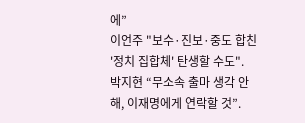에”
이언주 "보수·진보·중도 합친 '정치 집합체' 탄생할 수도".
박지현 “무소속 출마 생각 안 해, 이재명에게 연락할 것”.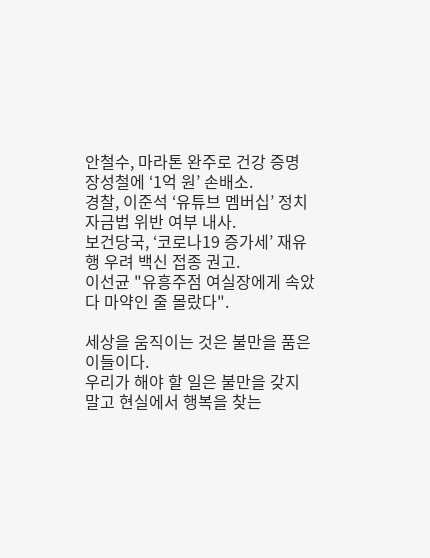안철수, 마라톤 완주로 건강 증명 장성철에 ‘1억 원’ 손배소.
경찰, 이준석 ‘유튜브 멤버십’ 정치자금법 위반 여부 내사.
보건당국, ‘코로나19 증가세’ 재유행 우려 백신 접종 권고.
이선균 "유흥주점 여실장에게 속았다 마약인 줄 몰랐다".

세상을 움직이는 것은 불만을 품은 이들이다.
우리가 해야 할 일은 불만을 갖지 말고 현실에서 행복을 찾는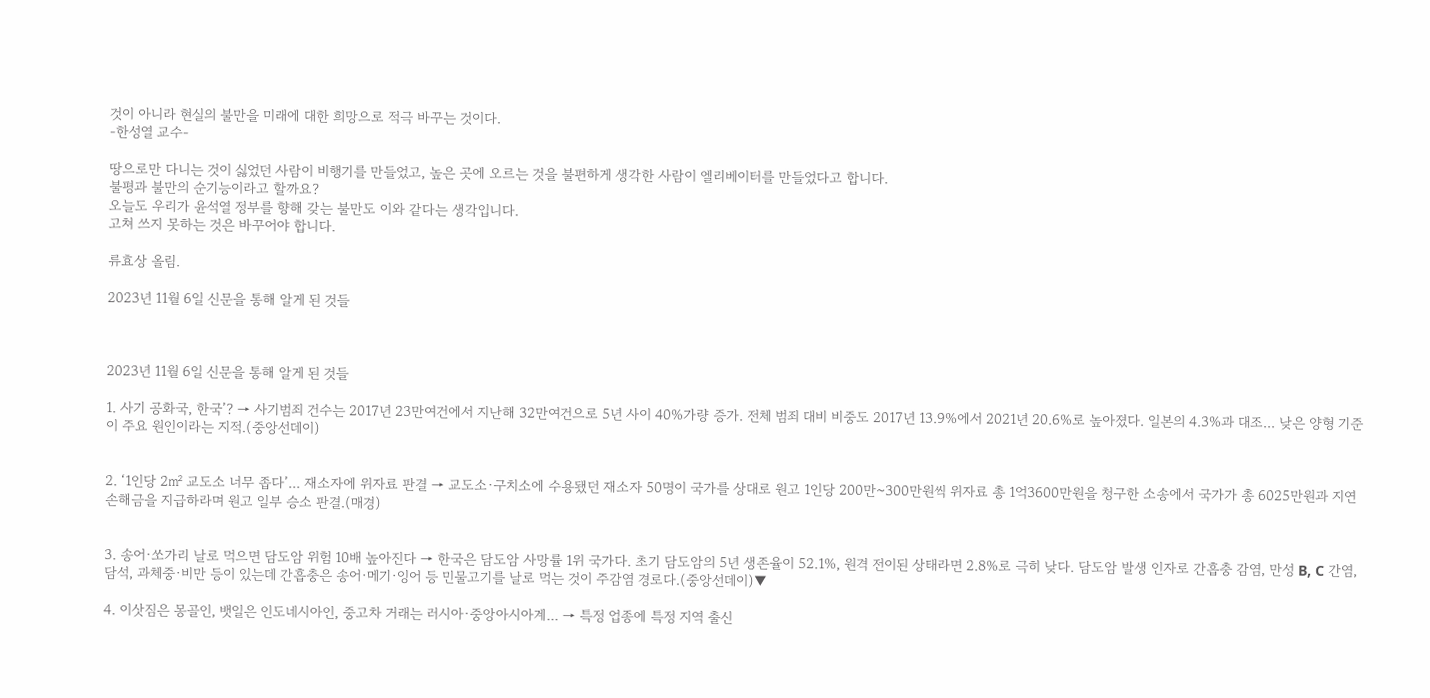것이 아니라 현실의 불만을 미래에 대한 희망으로 적극 바꾸는 것이다.
-한성열 교수-

땅으로만 다니는 것이 싫었던 사람이 비행기를 만들었고, 높은 곳에 오르는 것을 불편하게 생각한 사람이 엘리베이터를 만들었다고 합니다.
불평과 불만의 순기능이라고 할까요?
오늘도 우리가 윤석열 정부를 향해 갖는 불만도 이와 같다는 생각입니다.
고쳐 쓰지 못하는 것은 바꾸어야 합니다.

류효상 올림.

2023년 11월 6일 신문을 통해 알게 된 것들



2023년 11월 6일 신문을 통해 알게 된 것들

1. 사기 공화국, 한국’? → 사기범죄 건수는 2017년 23만여건에서 지난해 32만여건으로 5년 사이 40%가량 증가. 전체 범죄 대비 비중도 2017년 13.9%에서 2021년 20.6%로 높아졌다. 일본의 4.3%과 대조... 낮은 양형 기준이 주요 원인이라는 지적.(중앙선데이)


2. ‘1인당 2㎡ 교도소 너무 좁다’... 재소자에 위자료 판결 → 교도소·구치소에 수용됐던 재소자 50명이 국가를 상대로 원고 1인당 200만~300만원씩 위자료 총 1억3600만원을 청구한 소송에서 국가가 총 6025만원과 지연손해금을 지급하라며 원고 일부 승소 판결.(매경)


3. 송어·쏘가리 날로 먹으면 담도암 위험 10배 높아진다 → 한국은 담도암 사망률 1위 국가다. 초기 담도암의 5년 생존율이 52.1%, 원격 전이된 상태라면 2.8%로 극히 낮다. 담도암 발생 인자로 간흡충 감염, 만성 B, C 간염, 담석, 과체중·비만 등이 있는데 간흡충은 송어·메기·잉어 등 민물고기를 날로 먹는 것이 주감염 경로다.(중앙선데이)▼

4. 이삿짐은 몽골인, 뱃일은 인도네시아인, 중고차 거래는 러시아·중앙아시아계... → 특정 업종에 특정 지역 출신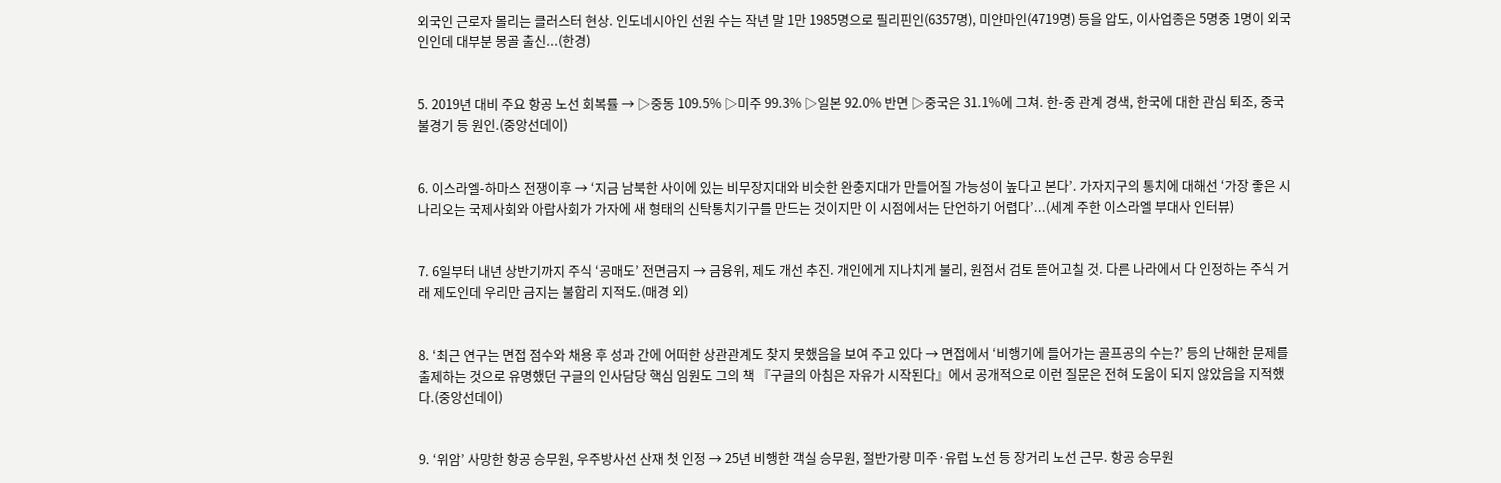외국인 근로자 몰리는 클러스터 현상. 인도네시아인 선원 수는 작년 말 1만 1985명으로 필리핀인(6357명), 미얀마인(4719명) 등을 압도, 이사업종은 5명중 1명이 외국인인데 대부분 몽골 출신...(한경)


5. 2019년 대비 주요 항공 노선 회복률 → ▷중동 109.5% ▷미주 99.3% ▷일본 92.0% 반면 ▷중국은 31.1%에 그쳐. 한-중 관계 경색, 한국에 대한 관심 퇴조, 중국 불경기 등 원인.(중앙선데이)


6. 이스라엘-하마스 전쟁이후 → ‘지금 남북한 사이에 있는 비무장지대와 비슷한 완충지대가 만들어질 가능성이 높다고 본다’. 가자지구의 통치에 대해선 ‘가장 좋은 시나리오는 국제사회와 아랍사회가 가자에 새 형태의 신탁통치기구를 만드는 것이지만 이 시점에서는 단언하기 어렵다’...(세계 주한 이스라엘 부대사 인터뷰)


7. 6일부터 내년 상반기까지 주식 ‘공매도’ 전면금지 → 금융위, 제도 개선 추진. 개인에게 지나치게 불리, 원점서 검토 뜯어고칠 것. 다른 나라에서 다 인정하는 주식 거래 제도인데 우리만 금지는 불합리 지적도.(매경 외)


8. ‘최근 연구는 면접 점수와 채용 후 성과 간에 어떠한 상관관계도 찾지 못했음을 보여 주고 있다 → 면접에서 ‘비행기에 들어가는 골프공의 수는?’ 등의 난해한 문제를 출제하는 것으로 유명했던 구글의 인사담당 핵심 임원도 그의 책 『구글의 아침은 자유가 시작된다』에서 공개적으로 이런 질문은 전혀 도움이 되지 않았음을 지적했다.(중앙선데이)


9. ‘위암’ 사망한 항공 승무원, 우주방사선 산재 첫 인정 → 25년 비행한 객실 승무원, 절반가량 미주·유럽 노선 등 장거리 노선 근무. 항공 승무원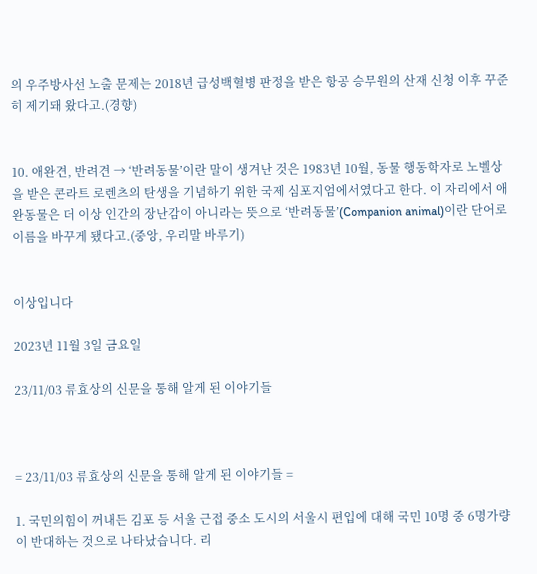의 우주방사선 노출 문제는 2018년 급성백혈병 판정을 받은 항공 승무원의 산재 신청 이후 꾸준히 제기돼 왔다고.(경향)


10. 애완견, 반려견 → ‘반려동물’이란 말이 생겨난 것은 1983년 10월, 동물 행동학자로 노벨상을 받은 콘라트 로렌츠의 탄생을 기념하기 위한 국제 심포지엄에서였다고 한다. 이 자리에서 애완동물은 더 이상 인간의 장난감이 아니라는 뜻으로 ‘반려동물’(Companion animal)이란 단어로 이름을 바꾸게 됐다고.(중앙, 우리말 바루기)


이상입니다

2023년 11월 3일 금요일

23/11/03 류효상의 신문을 통해 알게 된 이야기들



= 23/11/03 류효상의 신문을 통해 알게 된 이야기들 =

1. 국민의힘이 꺼내든 김포 등 서울 근접 중소 도시의 서울시 편입에 대해 국민 10명 중 6명가량이 반대하는 것으로 나타났습니다. 리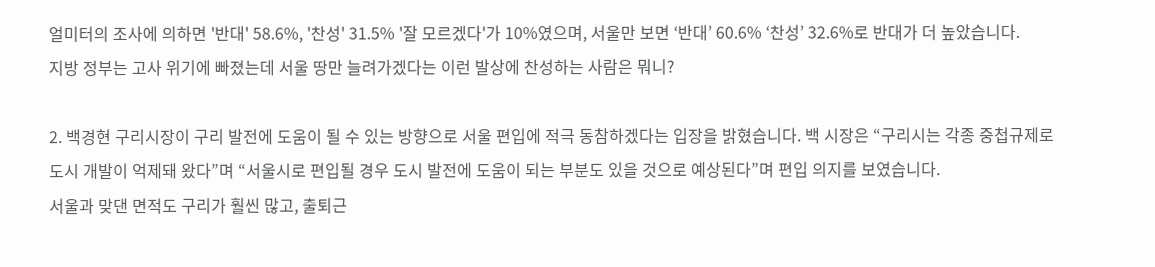얼미터의 조사에 의하면 '반대' 58.6%, '찬성' 31.5% '잘 모르겠다'가 10%였으며, 서울만 보면 ‘반대’ 60.6% ‘찬성’ 32.6%로 반대가 더 높았습니다.
지방 정부는 고사 위기에 빠졌는데 서울 땅만 늘려가겠다는 이런 발상에 찬성하는 사람은 뭐니?

2. 백경현 구리시장이 구리 발전에 도움이 될 수 있는 방향으로 서울 편입에 적극 동참하겠다는 입장을 밝혔습니다. 백 시장은 “구리시는 각종 중첩규제로 도시 개발이 억제돼 왔다”며 “서울시로 편입될 경우 도시 발전에 도움이 되는 부분도 있을 것으로 예상된다”며 편입 의지를 보였습니다.
서울과 맞댄 면적도 구리가 훨씬 많고, 출퇴근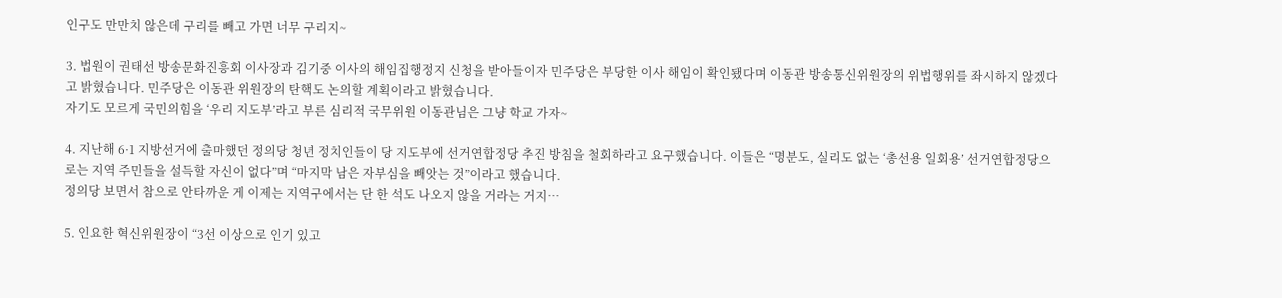인구도 만만치 않은데 구리를 빼고 가면 너무 구리지~

3. 법원이 권태선 방송문화진흥회 이사장과 김기중 이사의 해임집행정지 신청을 받아들이자 민주당은 부당한 이사 해임이 확인됐다며 이동관 방송통신위원장의 위법행위를 좌시하지 않겠다고 밝혔습니다. 민주당은 이동관 위원장의 탄핵도 논의할 계획이라고 밝혔습니다.
자기도 모르게 국민의힘을 ‘우리 지도부’라고 부른 심리적 국무위원 이동관님은 그냥 학교 가자~

4. 지난해 6·1 지방선거에 출마했던 정의당 청년 정치인들이 당 지도부에 선거연합정당 추진 방침을 철회하라고 요구했습니다. 이들은 “명분도, 실리도 없는 ‘총선용 일회용’ 선거연합정당으로는 지역 주민들을 설득할 자신이 없다”며 “마지막 남은 자부심을 빼앗는 것”이라고 했습니다.
정의당 보면서 참으로 안타까운 게 이제는 지역구에서는 단 한 석도 나오지 않을 거라는 거지…

5. 인요한 혁신위원장이 “3선 이상으로 인기 있고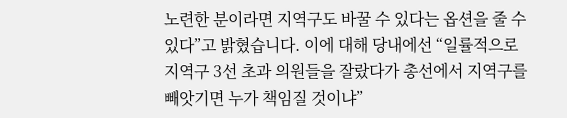노련한 분이라면 지역구도 바꿀 수 있다는 옵션을 줄 수 있다”고 밝혔습니다. 이에 대해 당내에선 “일률적으로 지역구 3선 초과 의원들을 잘랐다가 총선에서 지역구를 빼앗기면 누가 책임질 것이냐”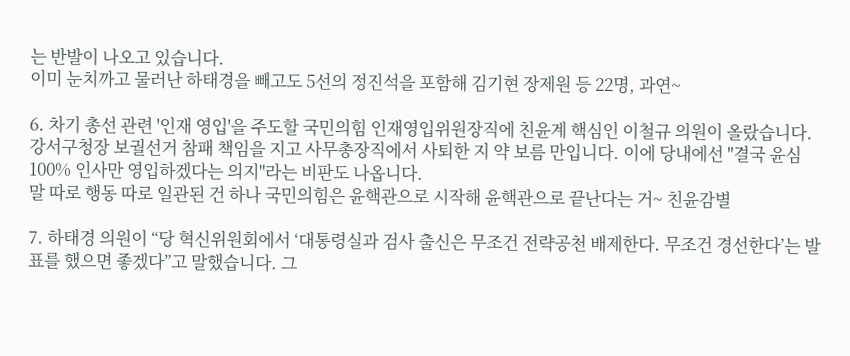는 반발이 나오고 있습니다.
이미 눈치까고 물러난 하태경을 빼고도 5선의 정진석을 포함해 김기현 장제원 등 22명, 과연~

6. 차기 총선 관련 '인재 영입'을 주도할 국민의힘 인재영입위원장직에 친윤계 핵심인 이철규 의원이 올랐습니다. 강서구청장 보궐선거 참패 책임을 지고 사무총장직에서 사퇴한 지 약 보름 만입니다. 이에 당내에선 "결국 윤심 100% 인사만 영입하겠다는 의지"라는 비판도 나옵니다.
말 따로 행동 따로 일관된 건 하나 국민의힘은 윤핵관으로 시작해 윤핵관으로 끝난다는 거~ 친윤감별

7. 하태경 의원이 “당 혁신위원회에서 ‘대통령실과 검사 출신은 무조건 전략공천 배제한다. 무조건 경선한다’는 발표를 했으면 좋겠다”고 말했습니다. 그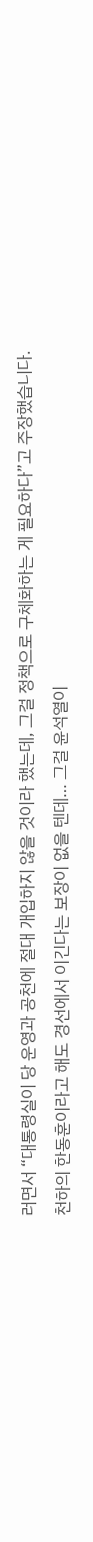러면서 “대통령실이 당 운영과 공천에 절대 개입하지 않을 것이라 했는데, 그걸 정책으로 구체화하는 게 필요하다”고 주장했습니다.
천하의 한동훈이라고 해도 경선에서 이긴다는 보장이 없을 텐데… 그걸 윤석열이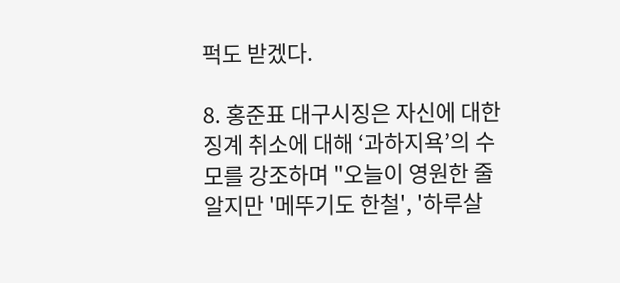퍽도 받겠다.

8. 홍준표 대구시징은 자신에 대한 징계 취소에 대해 ‘과하지욕’의 수모를 강조하며 "오늘이 영원한 줄 알지만 '메뚜기도 한철', '하루살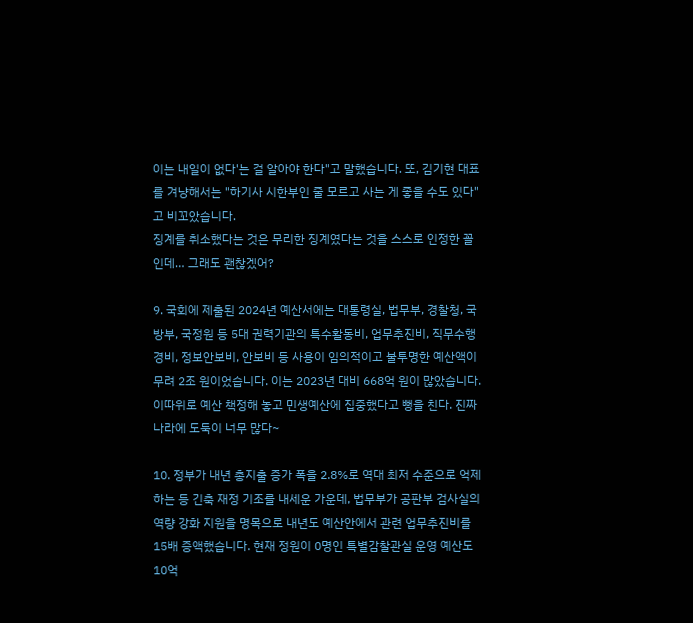이는 내일이 없다'는 걸 알아야 한다"고 말했습니다. 또, 김기현 대표를 겨냥해서는 "하기사 시한부인 줄 모르고 사는 게 좋을 수도 있다"고 비꼬았습니다.
징계를 취소했다는 것은 무리한 징계였다는 것을 스스로 인정한 꼴인데… 그래도 괜찮겠어?

9. 국회에 제출된 2024년 예산서에는 대통령실, 법무부, 경찰청, 국방부, 국정원 등 5대 권력기관의 특수활동비, 업무추진비, 직무수행경비, 정보안보비, 안보비 등 사용이 임의적이고 불투명한 예산액이 무려 2조 원이었습니다. 이는 2023년 대비 668억 원이 많았습니다.
이따위로 예산 책정해 놓고 민생예산에 집중했다고 뻥을 친다. 진짜 나라에 도둑이 너무 많다~

10. 정부가 내년 총지출 증가 폭을 2.8%로 역대 최저 수준으로 억제하는 등 긴축 재정 기조를 내세운 가운데, 법무부가 공판부 검사실의 역량 강화 지원을 명목으로 내년도 예산안에서 관련 업무추진비를 15배 증액했습니다. 현재 정원이 0명인 특별감찰관실 운영 예산도 10억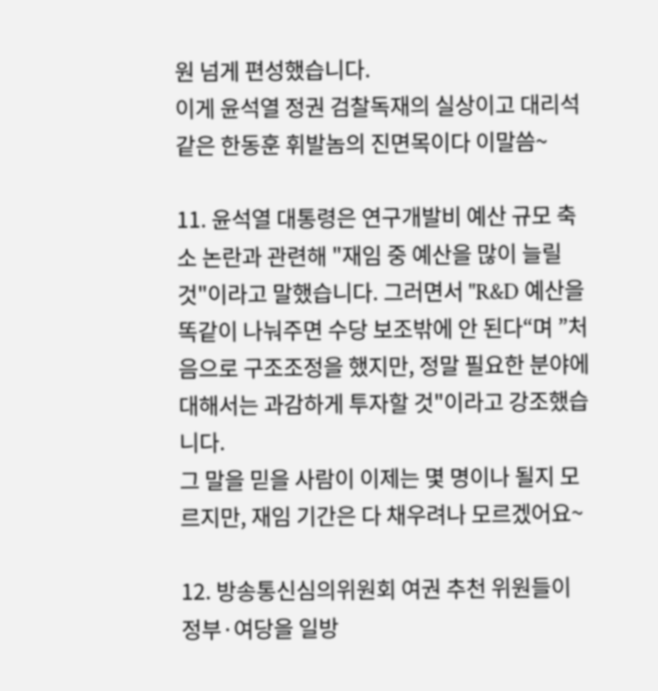원 넘게 편성했습니다.
이게 윤석열 정권 검찰독재의 실상이고 대리석 같은 한동훈 휘발놈의 진면목이다 이말씀~

11. 윤석열 대통령은 연구개발비 예산 규모 축소 논란과 관련해 "재임 중 예산을 많이 늘릴 것"이라고 말했습니다. 그러면서 "R&D 예산을 똑같이 나눠주면 수당 보조밖에 안 된다“며 ”처음으로 구조조정을 했지만, 정말 필요한 분야에 대해서는 과감하게 투자할 것"이라고 강조했습니다.
그 말을 믿을 사람이 이제는 몇 명이나 될지 모르지만, 재임 기간은 다 채우려나 모르겠어요~

12. 방송통신심의위원회 여권 추천 위원들이 정부·여당을 일방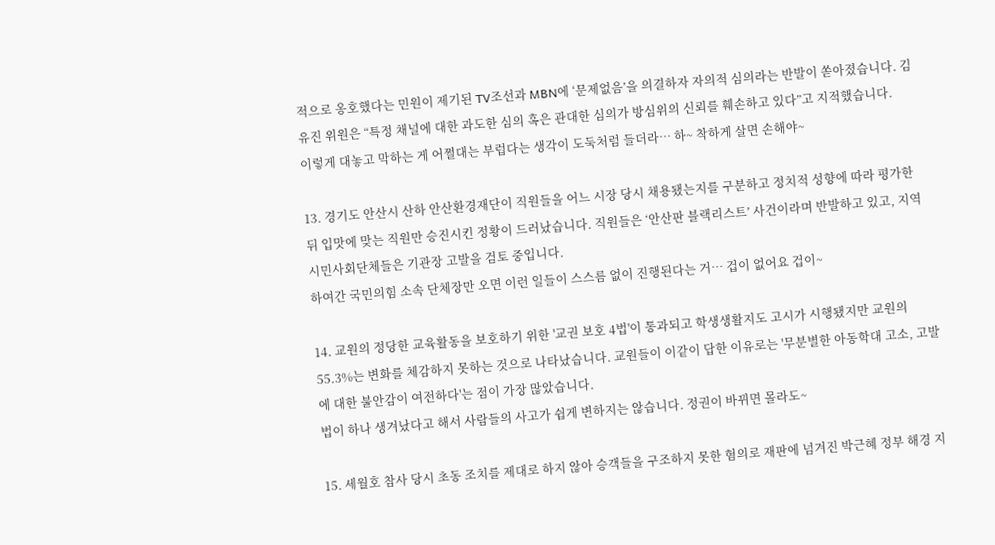적으로 옹호했다는 민원이 제기된 TV조선과 MBN에 ‘문제없음’을 의결하자 자의적 심의라는 반발이 쏟아졌습니다. 김유진 위원은 “특정 채널에 대한 과도한 심의 혹은 관대한 심의가 방심위의 신뢰를 훼손하고 있다”고 지적했습니다.
이렇게 대놓고 막하는 게 어쩔대는 부럽다는 생각이 도둑처럼 들더라… 하~ 착하게 살면 손해야~

13. 경기도 안산시 산하 안산환경재단이 직원들을 어느 시장 당시 채용됐는지를 구분하고 정치적 성향에 따라 평가한 뒤 입맛에 맞는 직원만 승진시킨 정황이 드러났습니다. 직원들은 ‘안산판 블랙리스트’ 사건이라며 반발하고 있고, 지역 시민사회단체들은 기관장 고발을 검토 중입니다.
하여간 국민의힘 소속 단체장만 오면 이런 일들이 스스름 없이 진행된다는 거… 겁이 없어요 겁이~

14. 교원의 정당한 교육활동을 보호하기 위한 '교권 보호 4법'이 통과되고 학생생활지도 고시가 시행됐지만 교원의 55.3%는 변화를 체감하지 못하는 것으로 나타났습니다. 교원들이 이같이 답한 이유로는 '무분별한 아동학대 고소, 고발에 대한 불안감이 여전하다'는 점이 가장 많았습니다.
법이 하나 생겨났다고 해서 사람들의 사고가 쉽게 변하지는 않습니다. 정권이 바뀌면 몰라도~

15. 세월호 참사 당시 초동 조치를 제대로 하지 않아 승객들을 구조하지 못한 혐의로 재판에 넘겨진 박근혜 정부 해경 지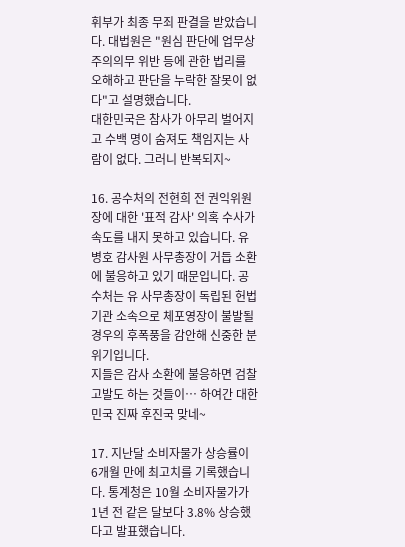휘부가 최종 무죄 판결을 받았습니다. 대법원은 "원심 판단에 업무상 주의의무 위반 등에 관한 법리를 오해하고 판단을 누락한 잘못이 없다"고 설명했습니다.
대한민국은 참사가 아무리 벌어지고 수백 명이 숨져도 책임지는 사람이 없다. 그러니 반복되지~

16. 공수처의 전현희 전 권익위원장에 대한 '표적 감사' 의혹 수사가 속도를 내지 못하고 있습니다. 유병호 감사원 사무총장이 거듭 소환에 불응하고 있기 때문입니다. 공수처는 유 사무총장이 독립된 헌법기관 소속으로 체포영장이 불발될 경우의 후폭풍을 감안해 신중한 분위기입니다.
지들은 감사 소환에 불응하면 검찰 고발도 하는 것들이… 하여간 대한민국 진짜 후진국 맞네~

17. 지난달 소비자물가 상승률이 6개월 만에 최고치를 기록했습니다. 통계청은 10월 소비자물가가 1년 전 같은 달보다 3.8% 상승했다고 발표했습니다.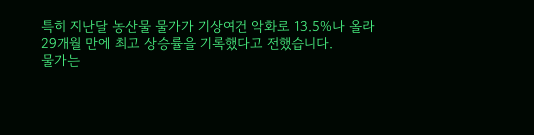특히 지난달 농산물 물가가 기상여건 악화로 13.5%나 올라 29개월 만에 최고 상승률을 기록했다고 전했습니다.
물가는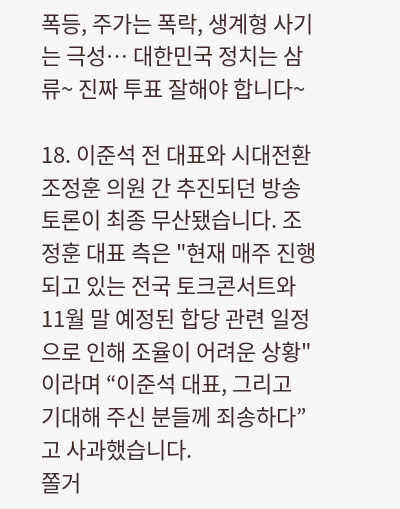폭등, 주가는 폭락, 생계형 사기는 극성… 대한민국 정치는 삼류~ 진짜 투표 잘해야 합니다~

18. 이준석 전 대표와 시대전환 조정훈 의원 간 추진되던 방송 토론이 최종 무산됐습니다. 조정훈 대표 측은 "현재 매주 진행되고 있는 전국 토크콘서트와 11월 말 예정된 합당 관련 일정으로 인해 조율이 어려운 상황"이라며 “이준석 대표, 그리고 기대해 주신 분들께 죄송하다”고 사과했습니다.
쫄거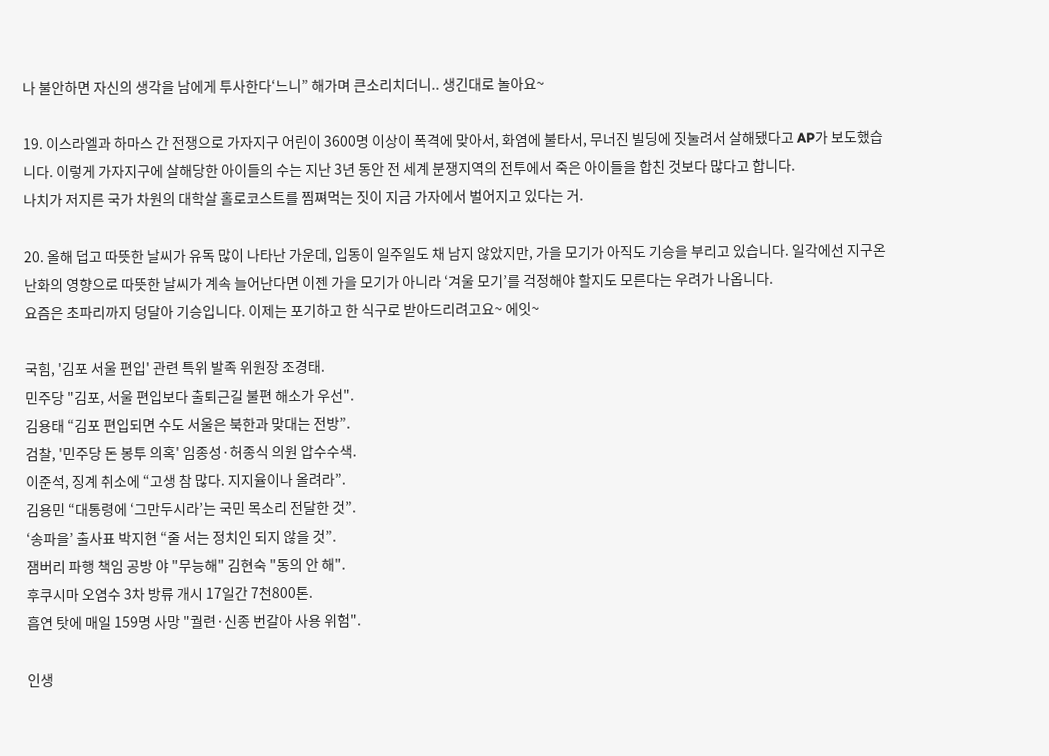나 불안하면 자신의 생각을 남에게 투사한다‘느니” 해가며 큰소리치더니.. 생긴대로 놀아요~

19. 이스라엘과 하마스 간 전쟁으로 가자지구 어린이 3600명 이상이 폭격에 맞아서, 화염에 불타서, 무너진 빌딩에 짓눌려서 살해됐다고 AP가 보도했습니다. 이렇게 가자지구에 살해당한 아이들의 수는 지난 3년 동안 전 세계 분쟁지역의 전투에서 죽은 아이들을 합친 것보다 많다고 합니다.
나치가 저지른 국가 차원의 대학살 홀로코스트를 찜쪄먹는 짓이 지금 가자에서 벌어지고 있다는 거.

20. 올해 덥고 따뜻한 날씨가 유독 많이 나타난 가운데, 입동이 일주일도 채 남지 않았지만, 가을 모기가 아직도 기승을 부리고 있습니다. 일각에선 지구온난화의 영향으로 따뜻한 날씨가 계속 늘어난다면 이젠 가을 모기가 아니라 ‘겨울 모기’를 걱정해야 할지도 모른다는 우려가 나옵니다.
요즘은 초파리까지 덩달아 기승입니다. 이제는 포기하고 한 식구로 받아드리려고요~ 에잇~

국힘, '김포 서울 편입' 관련 특위 발족 위원장 조경태.
민주당 "김포, 서울 편입보다 출퇴근길 불편 해소가 우선".
김용태 “김포 편입되면 수도 서울은 북한과 맞대는 전방”.
검찰, '민주당 돈 봉투 의혹' 임종성·허종식 의원 압수수색.
이준석, 징계 취소에 “고생 참 많다. 지지율이나 올려라”.
김용민 “대통령에 ‘그만두시라’는 국민 목소리 전달한 것”.
‘송파을’ 출사표 박지현 “줄 서는 정치인 되지 않을 것”.
잼버리 파행 책임 공방 야 "무능해" 김현숙 "동의 안 해".
후쿠시마 오염수 3차 방류 개시 17일간 7천800톤.
흡연 탓에 매일 159명 사망 "궐련·신종 번갈아 사용 위험".

인생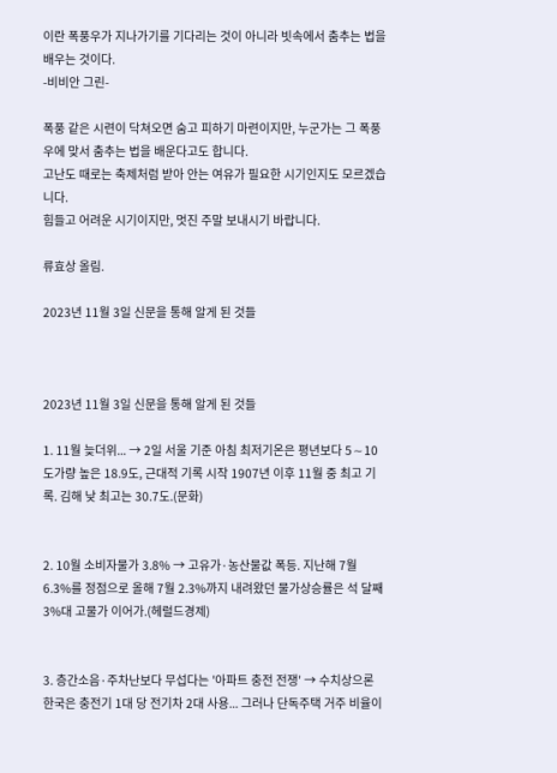이란 폭풍우가 지나가기를 기다리는 것이 아니라 빗속에서 춤추는 법을 배우는 것이다.
-비비안 그린-

폭풍 같은 시련이 닥쳐오면 숨고 피하기 마련이지만, 누군가는 그 폭풍우에 맞서 춤추는 법을 배운다고도 합니다.
고난도 때로는 축제처럼 받아 안는 여유가 필요한 시기인지도 모르겠습니다.
힘들고 어려운 시기이지만, 멋진 주말 보내시기 바랍니다.

류효상 올림.

2023년 11월 3일 신문을 통해 알게 된 것들



2023년 11월 3일 신문을 통해 알게 된 것들

1. 11월 늦더위... → 2일 서울 기준 아침 최저기온은 평년보다 5∼10도가량 높은 18.9도, 근대적 기록 시작 1907년 이후 11월 중 최고 기록. 김해 낮 최고는 30.7도.(문화)


2. 10월 소비자물가 3.8% → 고유가·농산물값 폭등. 지난해 7월 6.3%를 정점으로 올해 7월 2.3%까지 내려왔던 물가상승률은 석 달째 3%대 고물가 이어가.(헤럴드경제)


3. 층간소음·주차난보다 무섭다는 '아파트 충전 전쟁' → 수치상으론 한국은 충전기 1대 당 전기차 2대 사용... 그러나 단독주택 거주 비율이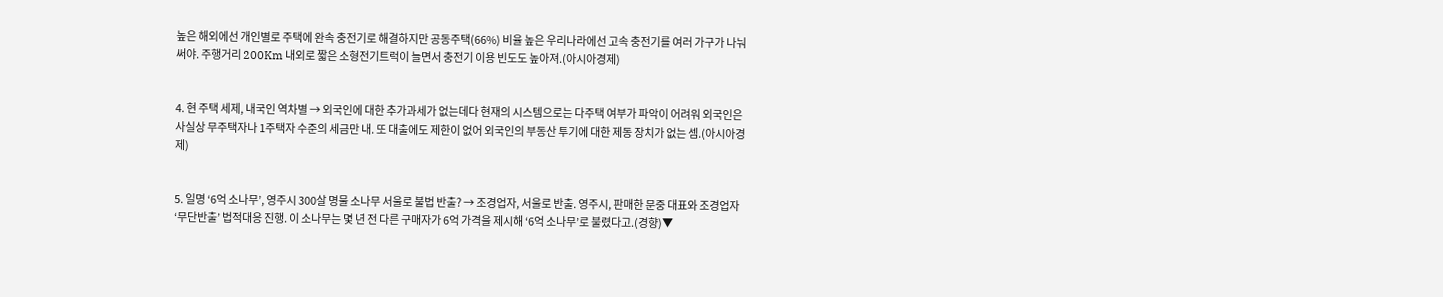높은 해외에선 개인별로 주택에 완속 충전기로 해결하지만 공동주택(66%) 비율 높은 우리나라에선 고속 충전기를 여러 가구가 나눠 써야. 주행거리 200Km 내외로 짧은 소형전기트럭이 늘면서 충전기 이용 빈도도 높아져.(아시아경제)


4. 현 주택 세제, 내국인 역차별 → 외국인에 대한 추가과세가 없는데다 현재의 시스템으로는 다주택 여부가 파악이 어려워 외국인은 사실상 무주택자나 1주택자 수준의 세금만 내. 또 대출에도 제한이 없어 외국인의 부동산 투기에 대한 제동 장치가 없는 셈.(아시아경제)


5. 일명 ‘6억 소나무’, 영주시 300살 명물 소나무 서울로 불법 반출? → 조경업자, 서울로 반출. 영주시, 판매한 문중 대표와 조경업자 ‘무단반출’ 법적대응 진행. 이 소나무는 몇 년 전 다른 구매자가 6억 가격을 제시해 ‘6억 소나무’로 불렸다고.(경향)▼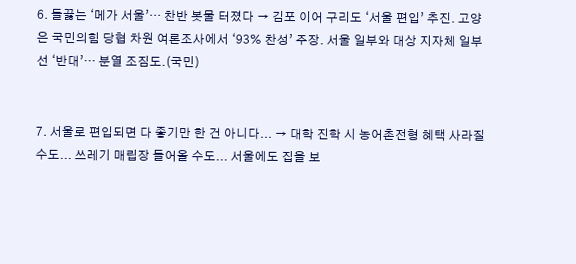6. 들끓는 ‘메가 서울’… 찬반 봇물 터졌다 → 김포 이어 구리도 ‘서울 편입’ 추진. 고양은 국민의힘 당협 차원 여론조사에서 ‘93% 찬성’ 주장. 서울 일부와 대상 지자체 일부선 ‘반대’… 분열 조짐도.(국민)


7. 서울로 편입되면 다 좋기만 한 건 아니다... → 대학 진학 시 농어촌전형 혜택 사라질수도... 쓰레기 매립장 들어올 수도... 서울에도 집을 보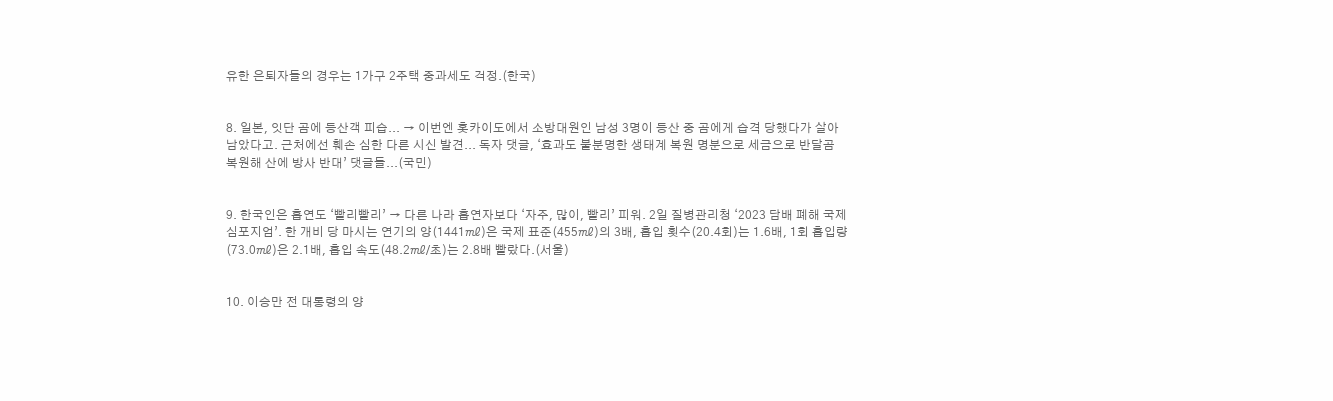유한 은퇴자들의 경우는 1가구 2주택 중과세도 걱정.(한국)


8. 일본, 잇단 곰에 등산객 피습... → 이번엔 홋카이도에서 소방대원인 남성 3명이 등산 중 곰에게 습격 당했다가 살아남았다고. 근처에선 훼손 심한 다른 시신 발견... 독자 댓글, ‘효과도 불분명한 생태계 복원 명분으로 세금으로 반달곰 복원해 산에 방사 반대’ 댓글들...(국민)


9. 한국인은 흡연도 ‘빨리빨리’ → 다른 나라 흡연자보다 ‘자주, 많이, 빨리’ 피워. 2일 질병관리청 ‘2023 담배 폐해 국제 심포지엄’. 한 개비 당 마시는 연기의 양(1441㎖)은 국제 표준(455㎖)의 3배, 흡입 횟수(20.4회)는 1.6배, 1회 흡입량(73.0㎖)은 2.1배, 흡입 속도(48.2㎖/초)는 2.8배 빨랐다.(서울)


10. 이승만 전 대통령의 양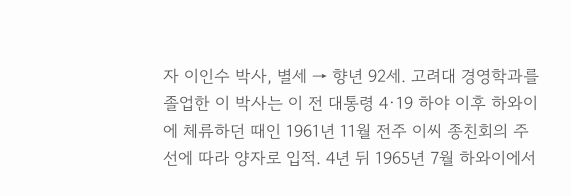자 이인수 박사, 별세 → 향년 92세. 고려대 경영학과를 졸업한 이 박사는 이 전 대통령 4·19 하야 이후 하와이에 체류하던 때인 1961년 11월 전주 이씨 종친회의 주선에 따라 양자로 입적. 4년 뒤 1965년 7월 하와이에서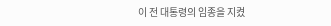이 전 대통령의 임종을 지켰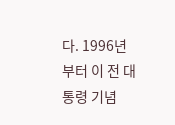다. 1996년부터 이 전 대통령 기념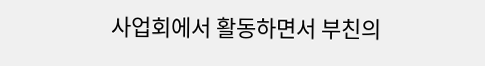사업회에서 활동하면서 부친의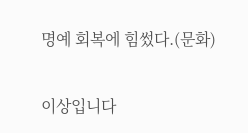명예 회복에 힘썼다.(문화)

이상입니다